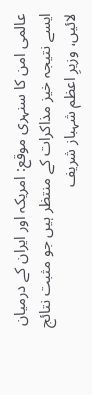عالمی امن کا سنہری موقع: امریکہ اور ایران کے درمیان ایسے نتیجہ خیز مذاکرات کے منتظر ہیں جو مثبت نتائج لائیں، وزیرِ اعظم شہباز شریف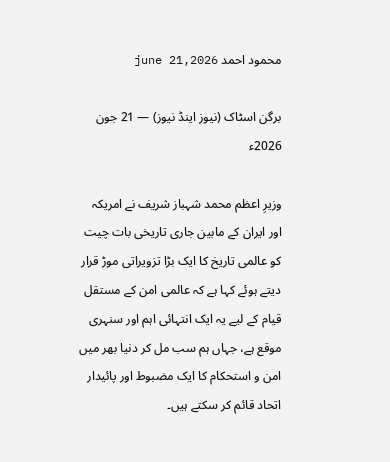محمود احمد june 21,2026

برگن اسٹاک (نیوز اینڈ نیوز) — 21 جون 2026ء

وزیرِ اعظم محمد شہباز شریف نے امریکہ اور ایران کے مابین جاری تاریخی بات چیت کو عالمی تاریخ کا ایک بڑا تزویراتی موڑ قرار دیتے ہوئے کہا ہے کہ عالمی امن کے مستقل قیام کے لیے یہ ایک انتہائی اہم اور سنہری موقع ہے، جہاں ہم سب مل کر دنیا بھر میں امن و استحکام کا ایک مضبوط اور پائیدار اتحاد قائم کر سکتے ہیں۔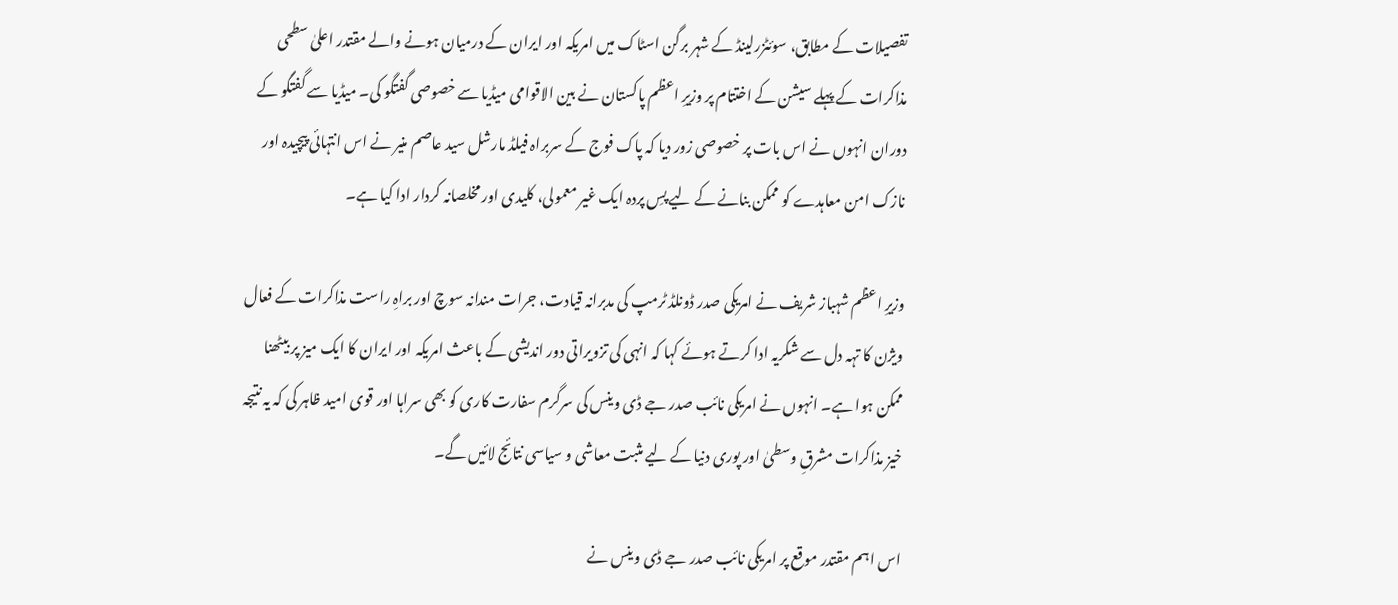تفصیلات کے مطابق، سوئٹزرلینڈ کے شہر برگن اسٹاک میں امریکہ اور ایران کے درمیان ہونے والے مقتدر اعلیٰ سطحی مذاکرات کے پہلے سیشن کے اختتام پر وزیرِ اعظم پاکستان نے بین الاقوامی میڈیا سے خصوصی گفتگو کی۔ میڈیا سے گفتگو کے دوران انہوں نے اس بات پر خصوصی زور دیا کہ پاک فوج کے سربراہ فیلڈ مارشل سید عاصم منیر نے اس انتہائی پیچیدہ اور نازک امن معاہدے کو ممکن بنانے کے لیے پسِ پردہ ایک غیر معمولی، کلیدی اور مخلصانہ کردار ادا کیا ہے۔

وزیرِ اعظم شہباز شریف نے امریکی صدر ڈونلڈ ٹرمپ کی مدبرانہ قیادت، جرات مندانہ سوچ اور براہِ راست مذاکرات کے فعال ویژن کا تہہ دل سے شکریہ ادا کرتے ہوئے کہا کہ انہی کی تزویراتی دور اندیشی کے باعث امریکہ اور ایران کا ایک میز پر بیٹھنا ممکن ہوا ہے۔ انہوں نے امریکی نائب صدر جے ڈی وینس کی سرگرم سفارت کاری کو بھی سراہا اور قوی امید ظاہر کی کہ یہ نتیجہ خیز مذاکرات مشرقِ وسطیٰ اور پوری دنیا کے لیے مثبت معاشی و سیاسی نتائج لائیں گے۔

اس اہم مقتدر موقع پر امریکی نائب صدر جے ڈی وینس نے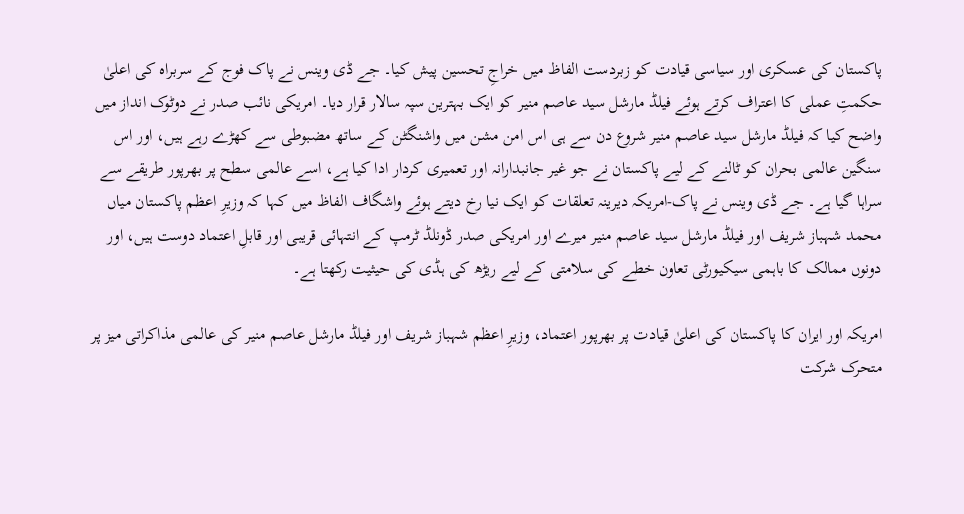پاکستان کی عسکری اور سیاسی قیادت کو زبردست الفاظ میں خراجِ تحسین پیش کیا۔ جے ڈی وینس نے پاک فوج کے سربراہ کی اعلیٰ حکمتِ عملی کا اعتراف کرتے ہوئے فیلڈ مارشل سید عاصم منیر کو ایک بہترین سپہ سالار قرار دیا۔ امریکی نائب صدر نے دوٹوک انداز میں واضح کیا کہ فیلڈ مارشل سید عاصم منیر شروع دن سے ہی اس امن مشن میں واشنگٹن کے ساتھ مضبوطی سے کھڑے رہے ہیں، اور اس سنگین عالمی بحران کو ٹالنے کے لیے پاکستان نے جو غیر جانبدارانہ اور تعمیری کردار ادا کیا ہے، اسے عالمی سطح پر بھرپور طریقے سے سراہا گیا ہے۔ جے ڈی وینس نے پاک-امریکہ دیرینہ تعلقات کو ایک نیا رخ دیتے ہوئے واشگاف الفاظ میں کہا کہ وزیرِ اعظم پاکستان میاں محمد شہباز شریف اور فیلڈ مارشل سید عاصم منیر میرے اور امریکی صدر ڈونلڈ ٹرمپ کے انتہائی قریبی اور قابلِ اعتماد دوست ہیں، اور دونوں ممالک کا باہمی سیکیورٹی تعاون خطے کی سلامتی کے لیے ریڑھ کی ہڈی کی حیثیت رکھتا ہے۔

امریکہ اور ایران کا پاکستان کی اعلیٰ قیادت پر بھرپور اعتماد، وزیرِ اعظم شہباز شریف اور فیلڈ مارشل عاصم منیر کی عالمی مذاکراتی میز پر متحرک شرکت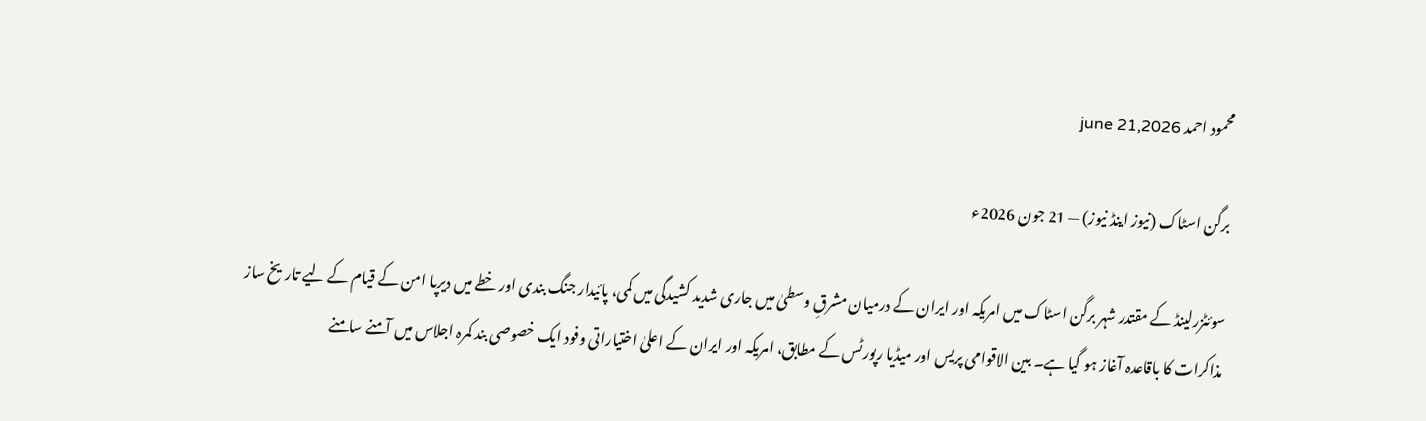محمود احمد june 21,2026

برگن اسٹاک (نیوز اینڈ نیوز) — 21 جون 2026ء

سوئٹزرلینڈ کے مقتدر شہر برگن اسٹاک میں امریکہ اور ایران کے درمیان مشرقِ وسطیٰ میں جاری شدید کشیدگی میں کمی، پائیدار جنگ بندی اور خطے میں دیرپا امن کے قیام کے لیے تاریخ ساز مذاکرات کا باقاعدہ آغاز ہو گیا ہے۔ بین الاقوامی پریس اور میڈیا رپورٹس کے مطابق، امریکہ اور ایران کے اعلیٰ اختیاراتی وفود ایک خصوصی بند کمرہ اجلاس میں آمنے سامنے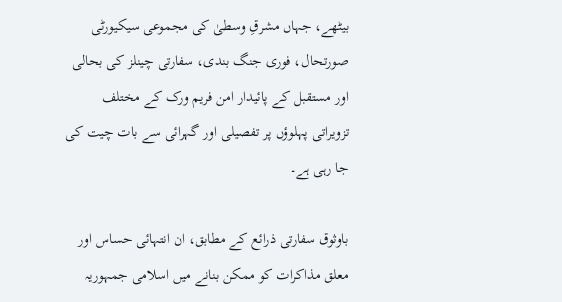بیٹھے، جہاں مشرقِ وسطیٰ کی مجموعی سیکیورٹی صورتحال، فوری جنگ بندی، سفارتی چینلز کی بحالی اور مستقبل کے پائیدار امن فریم ورک کے مختلف تزویراتی پہلوؤں پر تفصیلی اور گہرائی سے بات چیت کی جا رہی ہے۔

باوثوق سفارتی ذرائع کے مطابق، ان انتہائی حساس اور معلق مذاکرات کو ممکن بنانے میں اسلامی جمہوریہ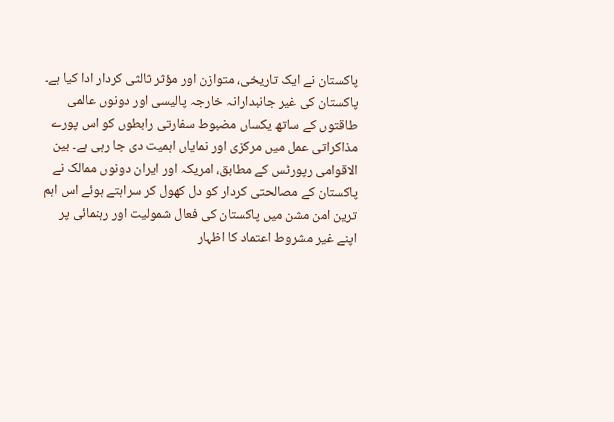پاکستان نے ایک تاریخی، متوازن اور مؤثر ثالثی کردار ادا کیا ہے۔ پاکستان کی غیر جانبدارانہ خارجہ پالیسی اور دونوں عالمی طاقتوں کے ساتھ یکساں مضبوط سفارتی رابطوں کو اس پورے مذاکراتی عمل میں مرکزی اور نمایاں اہمیت دی جا رہی ہے۔ بین الاقوامی رپورٹس کے مطابق، امریکہ اور ایران دونوں ممالک نے پاکستان کے مصالحتی کردار کو دل کھول کر سراہتے ہوئے اس اہم ترین امن مشن میں پاکستان کی فعال شمولیت اور رہنمائی پر اپنے غیر مشروط اعتماد کا اظہار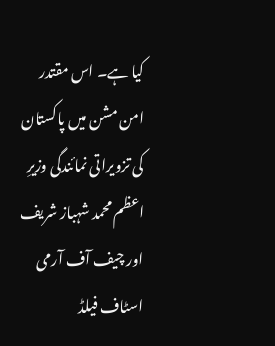کیا ہے۔ اس مقتدر امن مشن میں پاکستان کی تزویراتی نمائندگی وزیرِ اعظم محمد شہباز شریف اور چیف آف آرمی اسٹاف فیلڈ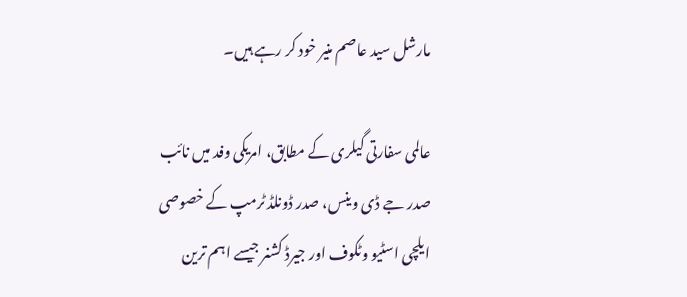مارشل سید عاصم منیر خود کر رہے ہیں۔

عالمی سفارتی گیلری کے مطابق، امریکی وفد میں نائب صدر جے ڈی وینس، صدر ڈونلڈ ٹرمپ کے خصوصی ایلچی اسٹیو وٹکوف اور جیرڈ کشنر جیسے اہم ترین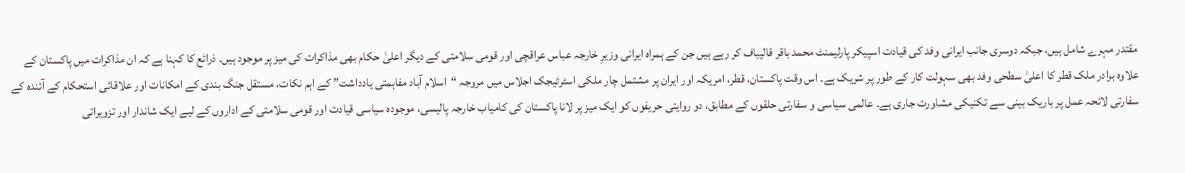مقتدر مہرے شامل ہیں، جبکہ دوسری جانب ایرانی وفد کی قیادت اسپیکر پارلیمنٹ محمد باقر قالیباف کر رہے ہیں جن کے ہمراہ ایرانی وزیرِ خارجہ عباس عراقچی اور قومی سلامتی کے دیگر اعلیٰ حکام بھی مذاکرات کی میز پر موجود ہیں۔ ذرائع کا کہنا ہے کہ ان مذاکرات میں پاکستان کے علاوہ برادر ملک قطر کا اعلیٰ سطحی وفد بھی سہولت کار کے طور پر شریک ہے۔ اس وقت پاکستان، قطر، امریکہ اور ایران پر مشتمل چار ملکی اسٹرٹیجک اجلاس میں مروجہ “اسلام آباد مفاہمتی یادداشت” کے اہم نکات، مستقل جنگ بندی کے امکانات اور علاقائی استحکام کے آئندہ کے سفارتی لائحہ عمل پر باریک بینی سے تکنیکی مشاورت جاری ہے۔ عالمی سیاسی و سفارتی حلقوں کے مطابق، دو روایتی حریفوں کو ایک میز پر لانا پاکستان کی کامیاب خارجہ پالیسی، موجودہ سیاسی قیادت اور قومی سلامتی کے اداروں کے لیے ایک شاندار اور تزویراتی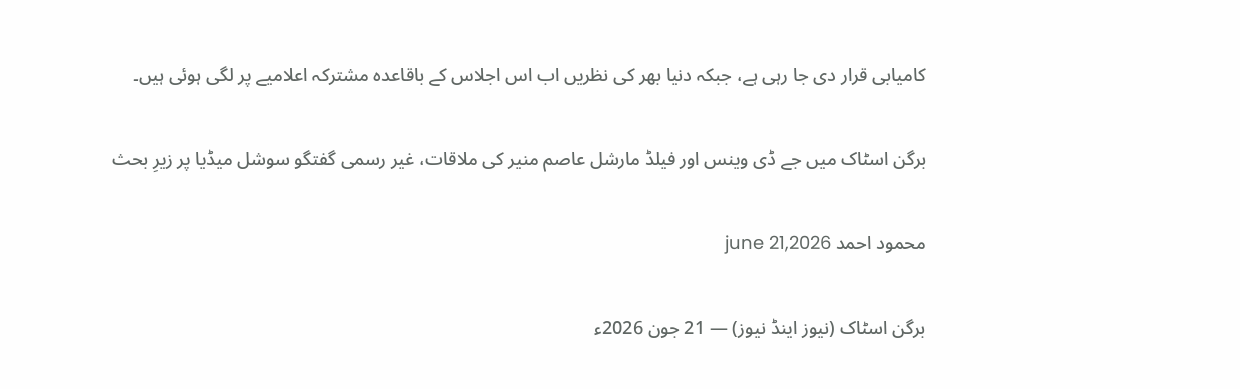کامیابی قرار دی جا رہی ہے، جبکہ دنیا بھر کی نظریں اب اس اجلاس کے باقاعدہ مشترکہ اعلامیے پر لگی ہوئی ہیں۔

برگن اسٹاک میں جے ڈی وینس اور فیلڈ مارشل عاصم منیر کی ملاقات، غیر رسمی گفتگو سوشل میڈیا پر زیرِ بحث

محمود احمد june 21,2026

برگن اسٹاک (نیوز اینڈ نیوز) — 21 جون 2026ء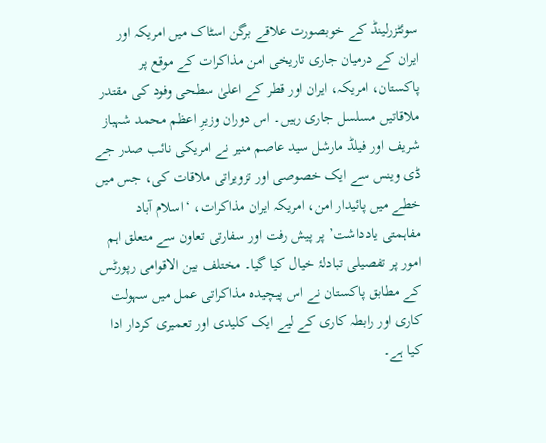سوئٹزرلینڈ کے خوبصورت علاقے برگن اسٹاک میں امریکہ اور ایران کے درمیان جاری تاریخی امن مذاکرات کے موقع پر پاکستان، امریکہ، ایران اور قطر کے اعلیٰ سطحی وفود کی مقتدر ملاقاتیں مسلسل جاری رہیں۔ اس دوران وزیرِ اعظم محمد شہباز شریف اور فیلڈ مارشل سید عاصم منیر نے امریکی نائب صدر جے ڈی وینس سے ایک خصوصی اور تزویراتی ملاقات کی، جس میں خطے میں پائیدار امن، امریکہ ایران مذاکرات، ‘اسلام آباد مفاہمتی یادداشت’ پر پیش رفت اور سفارتی تعاون سے متعلق اہم امور پر تفصیلی تبادلۂ خیال کیا گیا۔ مختلف بین الاقوامی رپورٹس کے مطابق پاکستان نے اس پیچیدہ مذاکراتی عمل میں سہولت کاری اور رابطہ کاری کے لیے ایک کلیدی اور تعمیری کردار ادا کیا ہے۔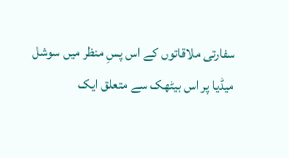سفارتی ملاقاتوں کے اس پسِ منظر میں سوشل میڈیا پر اس بیٹھک سے متعلق ایک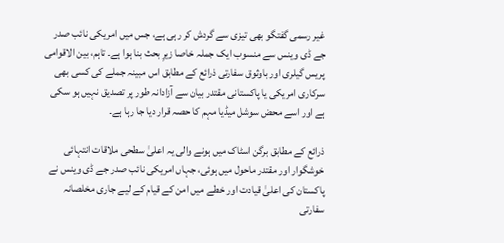غیر رسمی گفتگو بھی تیزی سے گردش کر رہی ہے، جس میں امریکی نائب صدر جے ڈی وینس سے منسوب ایک جملہ خاصا زیرِ بحث بنا ہوا ہے۔ تاہم، بین الاقوامی پریس گیلری اور باوثوق سفارتی ذرائع کے مطابق اس مبینہ جملے کی کسی بھی سرکاری امریکی یا پاکستانی مقتدر بیان سے آزادانہ طور پر تصدیق نہیں ہو سکی ہے اور اسے محض سوشل میڈیا مہم کا حصہ قرار دیا جا رہا ہے۔

ذرائع کے مطابق برگن اسٹاک میں ہونے والی یہ اعلیٰ سطحی ملاقات انتہائی خوشگوار اور مقتدر ماحول میں ہوئی، جہاں امریکی نائب صدر جے ڈی وینس نے پاکستان کی اعلیٰ قیادت اور خطے میں امن کے قیام کے لیے جاری مخلصانہ سفارتی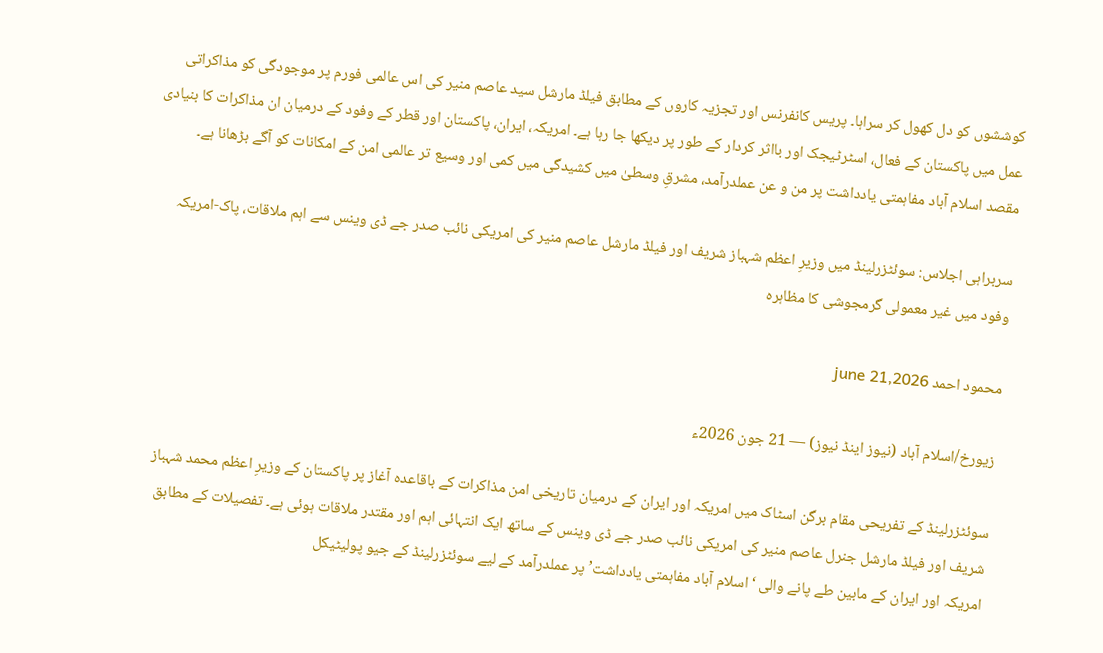کوششوں کو دل کھول کر سراہا۔ پریس کانفرنس اور تجزیہ کاروں کے مطابق فیلڈ مارشل سید عاصم منیر کی اس عالمی فورم پر موجودگی کو مذاکراتی عمل میں پاکستان کے فعال، اسٹرٹیجک اور بااثر کردار کے طور پر دیکھا جا رہا ہے۔ امریکہ، ایران، پاکستان اور قطر کے وفود کے درمیان ان مذاکرات کا بنیادی مقصد اسلام آباد مفاہمتی یادداشت پر من و عن عملدرآمد، مشرقِ وسطیٰ میں کشیدگی میں کمی اور وسیع تر عالمی امن کے امکانات کو آگے بڑھانا ہے۔

سربراہی اجلاس: سوئٹزرلینڈ میں وزیرِ اعظم شہباز شریف اور فیلڈ مارشل عاصم منیر کی امریکی نائب صدر جے ڈی وینس سے اہم ملاقات، پاک-امریکہ وفود میں غیر معمولی گرمجوشی کا مظاہرہ

محمود احمد june 21,2026

زیورخ/اسلام آباد (نیوز اینڈ نیوز) — 21 جون 2026ء

سوئٹزرلینڈ کے تفریحی مقام برگن اسٹاک میں امریکہ اور ایران کے درمیان تاریخی امن مذاکرات کے باقاعدہ آغاز پر پاکستان کے وزیرِ اعظم محمد شہباز شریف اور فیلڈ مارشل جنرل عاصم منیر کی امریکی نائب صدر جے ڈی وینس کے ساتھ ایک انتہائی اہم اور مقتدر ملاقات ہوئی ہے۔ تفصیلات کے مطابق امریکہ اور ایران کے مابین طے پانے والی ‘اسلام آباد مفاہمتی یادداشت’ پر عملدرآمد کے لیے سوئٹزرلینڈ کے جیو پولیٹیکل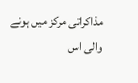مذاکراتی مرکز میں ہونے والی اس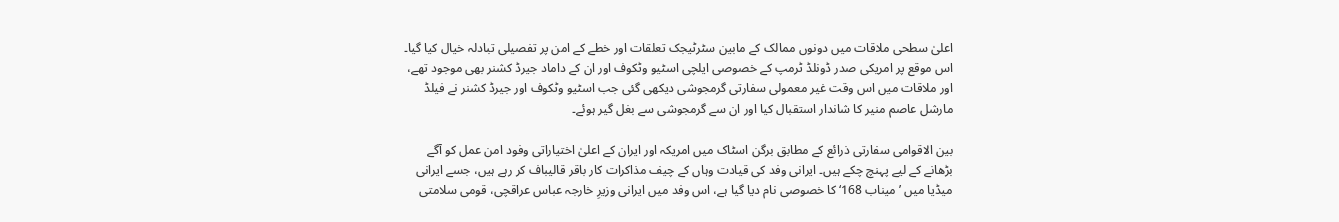اعلیٰ سطحی ملاقات میں دونوں ممالک کے مابین سٹرٹیجک تعلقات اور خطے کے امن پر تفصیلی تبادلہ خیال کیا گیا۔ اس موقع پر امریکی صدر ڈونلڈ ٹرمپ کے خصوصی ایلچی اسٹیو وٹکوف اور ان کے داماد جیرڈ کشنر بھی موجود تھے، اور ملاقات میں اس وقت غیر معمولی سفارتی گرمجوشی دیکھی گئی جب اسٹیو وٹکوف اور جیرڈ کشنر نے فیلڈ مارشل عاصم منیر کا شاندار استقبال کیا اور ان سے گرمجوشی سے بغل گیر ہوئے۔

بین الاقوامی سفارتی ذرائع کے مطابق برگن اسٹاک میں امریکہ اور ایران کے اعلیٰ اختیاراتی وفود امن عمل کو آگے بڑھانے کے لیے پہنچ چکے ہیں۔ ایرانی وفد کی قیادت وہاں کے چیف مذاکرات کار باقر قالیباف کر رہے ہیں، جسے ایرانی میڈیا میں ’میناب 168‘ کا خصوصی نام دیا گیا ہے، اس وفد میں ایرانی وزیرِ خارجہ عباس عراقچی، قومی سلامتی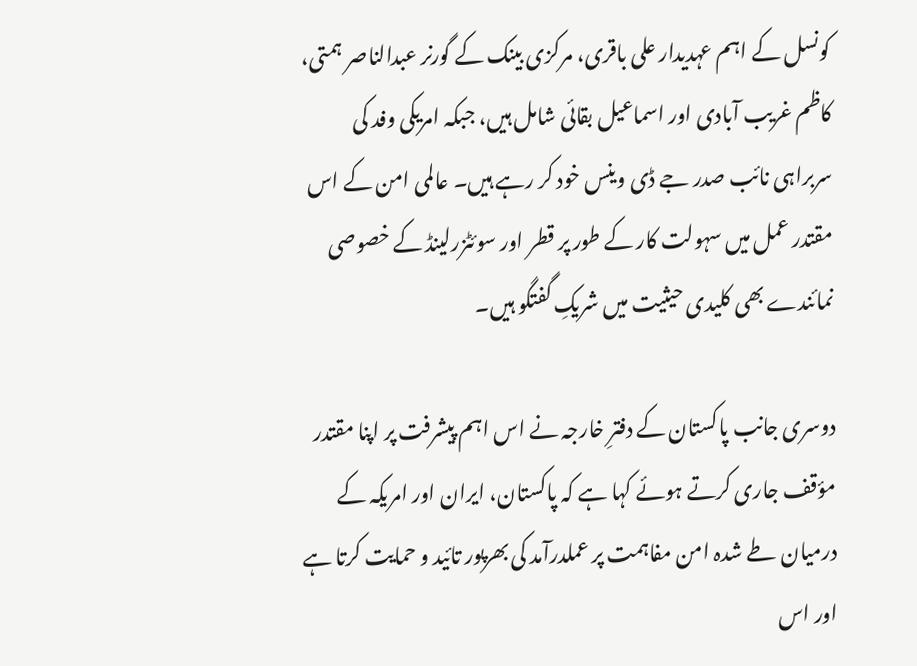کونسل کے اہم عہدیدار علی باقری، مرکزی بینک کے گورنر عبدالناصر ہمتی، کاظم غریب آبادی اور اسماعیل بقائی شامل ہیں، جبکہ امریکی وفد کی سربراہی نائب صدر جے ڈی وینس خود کر رہے ہیں۔ عالمی امن کے اس مقتدر عمل میں سہولت کار کے طور پر قطر اور سوئٹزرلینڈ کے خصوصی نمائندے بھی کلیدی حیثیت میں شریکِ گفتگو ہیں۔

دوسری جانب پاکستان کے دفترِ خارجہ نے اس اہم پیشرفت پر اپنا مقتدر مؤقف جاری کرتے ہوئے کہا ہے کہ پاکستان، ایران اور امریکہ کے درمیان طے شدہ امن مفاہمت پر عملدرآمد کی بھرپور تائید و حمایت کرتا ہے اور اس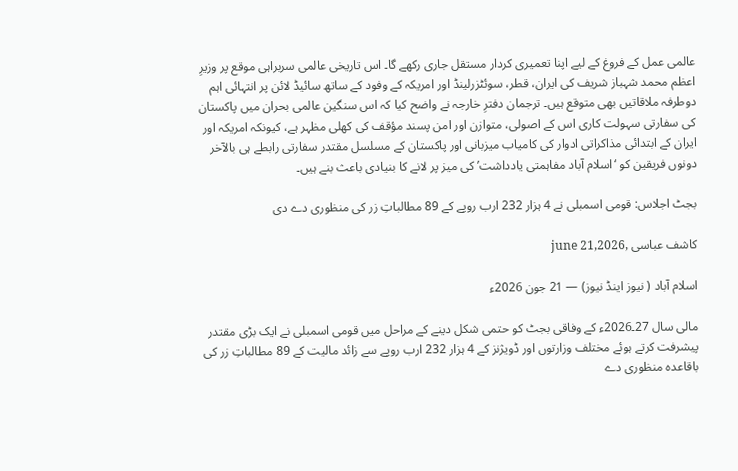عالمی عمل کے فروغ کے لیے اپنا تعمیری کردار مستقل جاری رکھے گا۔ اس تاریخی عالمی سربراہی موقع پر وزیرِ اعظم محمد شہباز شریف کی ایران، قطر، سوئٹزرلینڈ اور امریکہ کے وفود کے ساتھ سائیڈ لائن پر انتہائی اہم دوطرفہ ملاقاتیں بھی متوقع ہیں۔ ترجمان دفترِ خارجہ نے واضح کیا کہ اس سنگین عالمی بحران میں پاکستان کی سفارتی سہولت کاری اس کے اصولی، متوازن اور امن پسند مؤقف کی کھلی مظہر ہے، کیونکہ امریکہ اور ایران کے ابتدائی مذاکراتی ادوار کی کامیاب میزبانی اور پاکستان کے مسلسل مقتدر سفارتی رابطے ہی بالآخر دونوں فریقین کو ‘اسلام آباد مفاہمتی یادداشت’ کی میز پر لانے کا بنیادی باعث بنے ہیں۔

بجٹ اجلاس: قومی اسمبلی نے 4 ہزار 232 ارب روپے کے 89 مطالباتِ زر کی منظوری دے دی

کاشف عباسی ,june 21,2026

اسلام آباد ( نیوز اینڈ نیوز) — 21 جون 2026ء

مالی سال 27۔2026ء کے وفاقی بجٹ کو حتمی شکل دینے کے مراحل میں قومی اسمبلی نے ایک بڑی مقتدر پیشرفت کرتے ہوئے مختلف وزارتوں اور ڈویژنز کے 4 ہزار 232 ارب روپے سے زائد مالیت کے 89 مطالباتِ زر کی باقاعدہ منظوری دے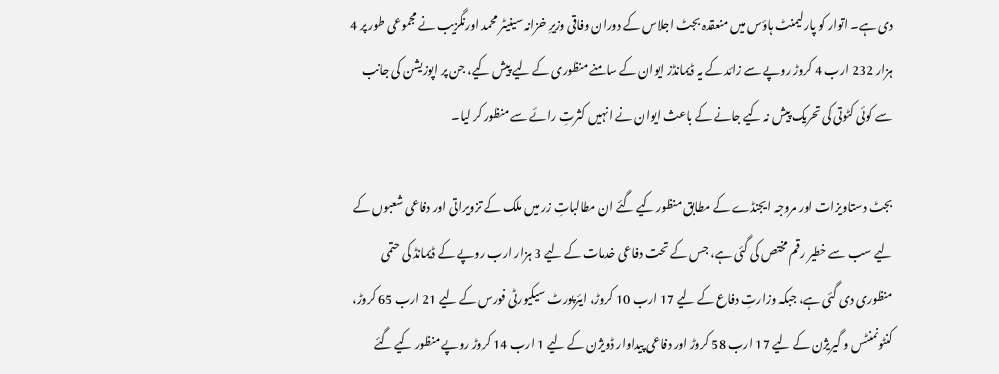دی ہے۔ اتوار کو پارلیمنٹ ہاؤس میں منعقدہ بجٹ اجلاس کے دوران وفاقی وزیرِ خزانہ سینیٹر محمد اورنگزیب نے مجموعی طور پر 4 ہزار 232 ارب 4 کروڑ روپے سے زائد کے یہ ڈیمانڈز ایوان کے سامنے منظوری کے لیے پیش کیے، جن پر اپوزیشن کی جانب سے کوئی کٹوتی کی تحریک پیش نہ کیے جانے کے باعث ایوان نے انہیں کثرتِ رائے سے منظور کر لیا۔

بجٹ دستاویزات اور مروجہ ایجنڈے کے مطابق منظور کیے گئے ان مطالباتِ زر میں ملک کے تزویراتی اور دفاعی شعبوں کے لیے سب سے خطیر رقم مختص کی گئی ہے، جس کے تحت دفاعی خدمات کے لیے 3 ہزار ارب روپے کے ڈیمانڈ کی حتمی منظوری دی گئی ہے، جبکہ وزارتِ دفاع کے لیے 17 ارب 10 کروڑ، ایئرپورٹ سیکیورٹی فورس کے لیے 21 ارب 65 کروڑ، کنٹونمنٹس و گیریژن کے لیے 17 ارب 58 کروڑ اور دفاعی پیداوار ڈویژن کے لیے 1 ارب 14 کروڑ روپے منظور کیے گئے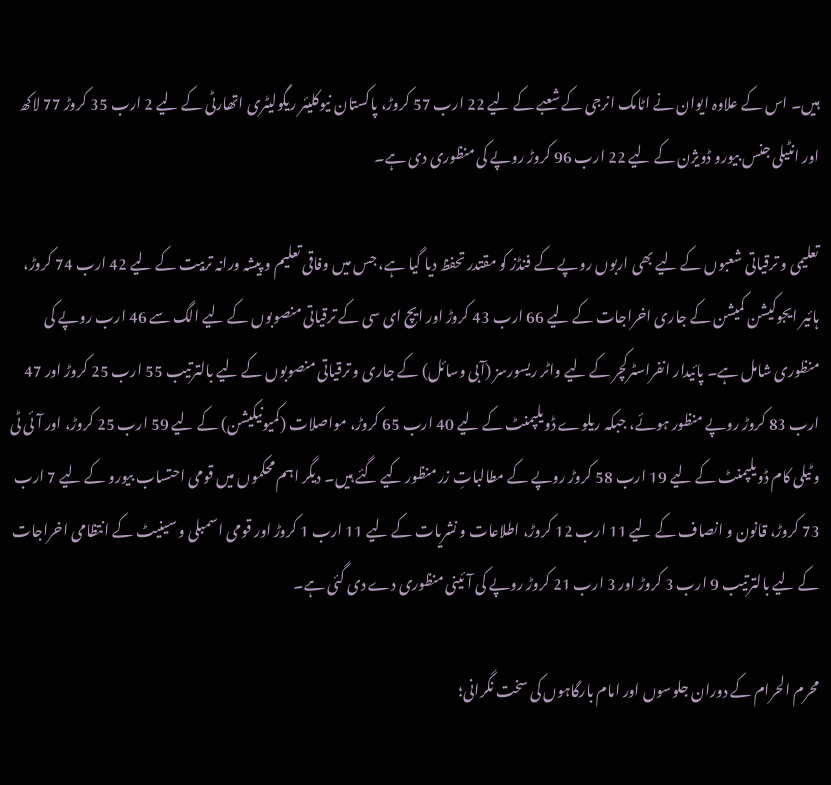ہیں۔ اس کے علاوہ ایوان نے اٹامک انرجی کے شعبے کے لیے 22 ارب 57 کروڑ، پاکستان نیوکلیئر ریگولیٹری اتھارٹی کے لیے 2 ارب 35 کروڑ 77 لاکھ اور انٹیلی جنس بیورو ڈویژن کے لیے 22 ارب 96 کروڑ روپے کی منظوری دی ہے۔

تعلیمی و ترقیاتی شعبوں کے لیے بھی اربوں روپے کے فنڈز کو مقتدر تحفظ دیا گیا ہے، جس میں وفاقی تعلیم و پیشہ ورانہ تربیت کے لیے 42 ارب 74 کروڑ، ہائیر ایجوکیشن کمیشن کے جاری اخراجات کے لیے 66 ارب 43 کروڑ اور ایچ ای سی کے ترقیاتی منصوبوں کے لیے الگ سے 46 ارب روپے کی منظوری شامل ہے۔ پائیدار انفراسٹرکچر کے لیے واٹر ریسورسز (آبی وسائل) کے جاری و ترقیاتی منصوبوں کے لیے بالترتیب 55 ارب 25 کروڑ اور 47 ارب 83 کروڑ روپے منظور ہوئے، جبکہ ریلوے ڈویلپمنٹ کے لیے 40 ارب 65 کروڑ، مواصلات (کمیونیکیشن) کے لیے 59 ارب 25 کروڑ، اور آئی ٹی و ٹیلی کام ڈویلپمنٹ کے لیے 19 ارب 58 کروڑ روپے کے مطالباتِ زر منظور کیے گئے ہیں۔ دیگر اہم محکموں میں قومی احتساب بیورو کے لیے 7 ارب 73 کروڑ، قانون و انصاف کے لیے 11 ارب 12 کروڑ، اطلاعات و نشریات کے لیے 11 ارب 1 کروڑ اور قومی اسمبلی و سینیٹ کے انتظامی اخراجات کے لیے بالترتیب 9 ارب 3 کروڑ اور 3 ارب 21 کروڑ روپے کی آئینی منظوری دے دی گئی ہے۔

محرم الحرام کے دوران جلوسوں اور امام بارگاہوں کی سخت نگرانی؛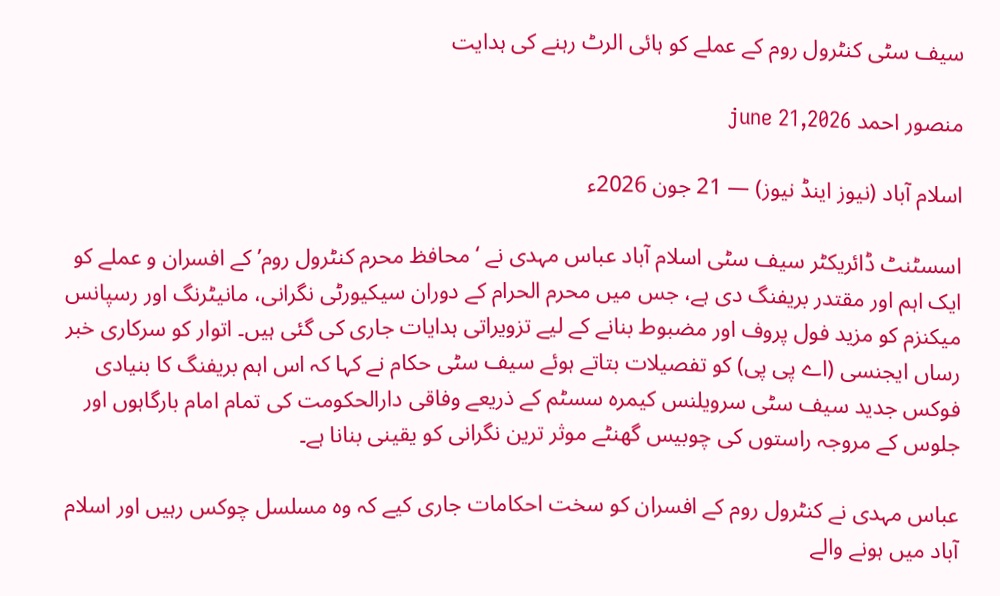سیف سٹی کنٹرول روم کے عملے کو ہائی الرٹ رہنے کی ہدایت

منصور احمد june 21,2026

اسلام آباد (نیوز اینڈ نیوز) — 21 جون 2026ء

اسسٹنٹ ڈائریکٹر سیف سٹی اسلام آباد عباس مہدی نے ‘محافظ محرم کنٹرول روم’ کے افسران و عملے کو ایک اہم اور مقتدر بریفنگ دی ہے، جس میں محرم الحرام کے دوران سیکیورٹی نگرانی، مانیٹرنگ اور رسپانس میکنزم کو مزید فول پروف اور مضبوط بنانے کے لیے تزویراتی ہدایات جاری کی گئی ہیں۔ اتوار کو سرکاری خبر رساں ایجنسی (اے پی پی) کو تفصیلات بتاتے ہوئے سیف سٹی حکام نے کہا کہ اس اہم بریفنگ کا بنیادی فوکس جدید سیف سٹی سرویلنس کیمرہ سسٹم کے ذریعے وفاقی دارالحکومت کی تمام امام بارگاہوں اور جلوس کے مروجہ راستوں کی چوبیس گھنٹے موثر ترین نگرانی کو یقینی بنانا ہے۔

عباس مہدی نے کنٹرول روم کے افسران کو سخت احکامات جاری کیے کہ وہ مسلسل چوکس رہیں اور اسلام آباد میں ہونے والے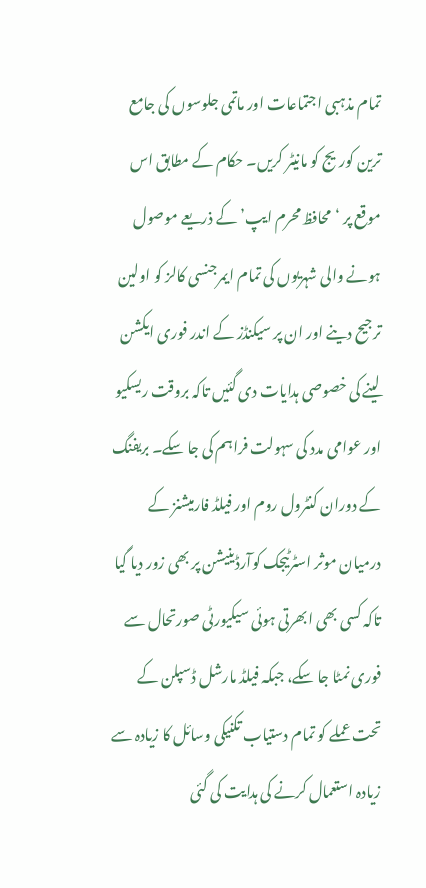تمام مذہبی اجتماعات اور ماتمی جلوسوں کی جامع ترین کوریج کو مانیٹر کریں۔ حکام کے مطابق اس موقع پر ‘محافظ محرم ایپ’ کے ذریعے موصول ہونے والی شہریوں کی تمام ایمرجنسی کالز کو اولین ترجیح دینے اور ان پر سیکنڈز کے اندر فوری ایکشن لینے کی خصوصی ہدایات دی گئیں تاکہ بروقت ریسکیو اور عوامی مدد کی سہولت فراہم کی جا سکے۔ بریفنگ کے دوران کنٹرول روم اور فیلڈ فارمیشنز کے درمیان موثر اسٹرٹیجک کوآرڈینیشن پر بھی زور دیا گیا تاکہ کسی بھی ابھرتی ہوئی سیکیورٹی صورتحال سے فوری نمٹا جا سکے، جبکہ فیلڈ مارشل ڈسپلن کے تحت عملے کو تمام دستیاب تکنیکی وسائل کا زیادہ سے زیادہ استعمال کرنے کی ہدایت کی گئی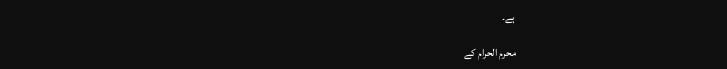ہے۔

محرم الحرام کے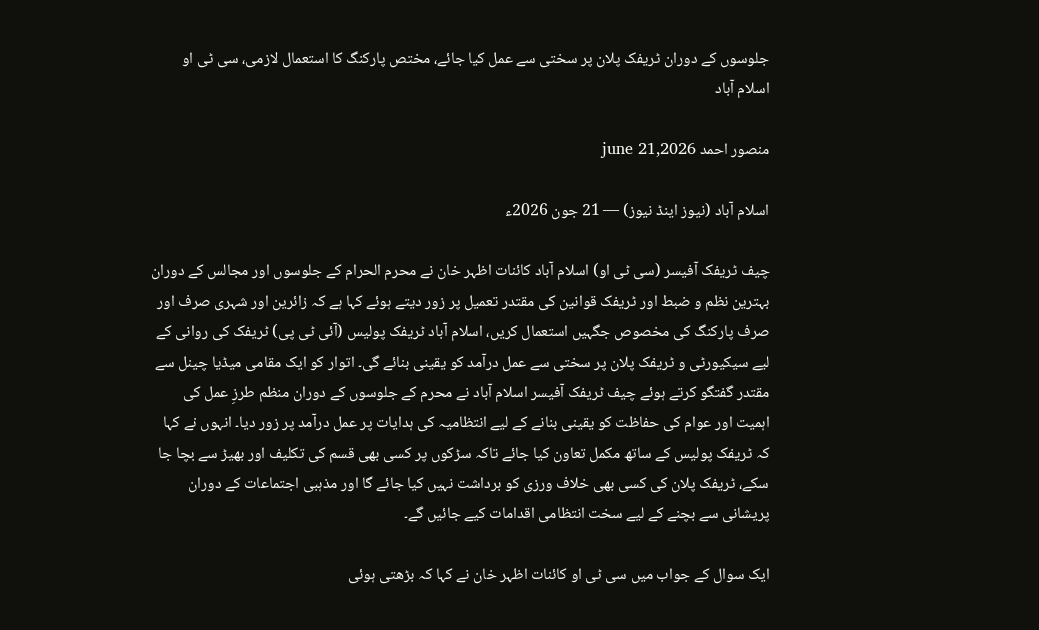جلوسوں کے دوران ٹریفک پلان پر سختی سے عمل کیا جائے، مختص پارکنگ کا استعمال لازمی، سی ٹی او اسلام آباد

منصور احمد june 21,2026

اسلام آباد (نیوز اینڈ نیوز) — 21 جون 2026ء

چیف ٹریفک آفیسر (سی ٹی او) اسلام آباد کائنات اظہر خان نے محرم الحرام کے جلوسوں اور مجالس کے دوران بہترین نظم و ضبط اور ٹریفک قوانین کی مقتدر تعمیل پر زور دیتے ہوئے کہا ہے کہ زائرین اور شہری صرف اور صرف پارکنگ کی مخصوص جگہیں استعمال کریں، اسلام آباد ٹریفک پولیس (آئی ٹی پی) ٹریفک کی روانی کے لیے سیکیورٹی و ٹریفک پلان پر سختی سے عمل درآمد کو یقینی بنائے گی۔ اتوار کو ایک مقامی میڈیا چینل سے مقتدر گفتگو کرتے ہوئے چیف ٹریفک آفیسر اسلام آباد نے محرم کے جلوسوں کے دوران منظم طرزِ عمل کی اہمیت اور عوام کی حفاظت کو یقینی بنانے کے لیے انتظامیہ کی ہدایات پر عمل درآمد پر زور دیا۔ انہوں نے کہا کہ ٹریفک پولیس کے ساتھ مکمل تعاون کیا جائے تاکہ سڑکوں پر کسی بھی قسم کی تکلیف اور بھیڑ سے بچا جا سکے، ٹریفک پلان کی کسی بھی خلاف ورزی کو برداشت نہیں کیا جائے گا اور مذہبی اجتماعات کے دوران پریشانی سے بچنے کے لیے سخت انتظامی اقدامات کیے جائیں گے۔

ایک سوال کے جواب میں سی ٹی او کائنات اظہر خان نے کہا کہ بڑھتی ہوئی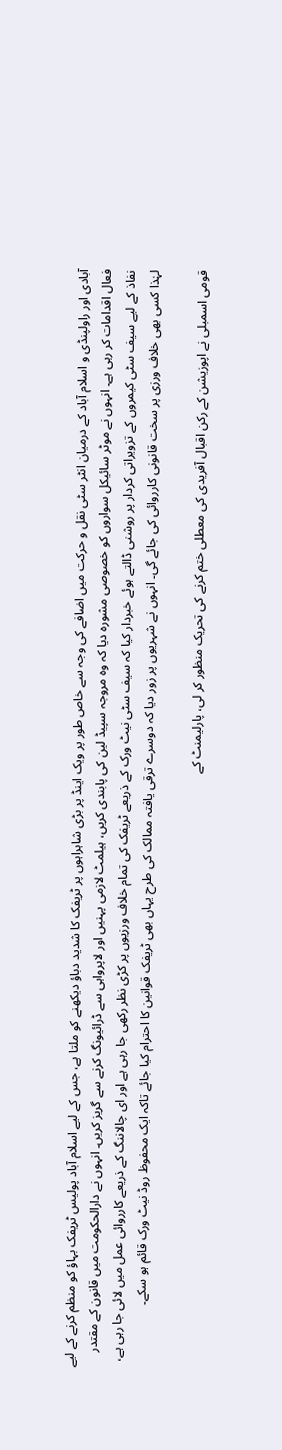آبادی اور راولپنڈی و اسلام آباد کے درمیان انٹر سٹی نقل و حرکت میں اضافے کی وجہ سے خاص طور پر ویک اینڈ پر بڑی شاہراہوں پر ٹریفک کا شدید دباؤ دیکھنے کو ملتا ہے، جس کے لیے اسلام آباد پولیس ٹریفک بہاؤ کو منظم کرنے کے لیے فعال اقدامات کر رہی ہے۔ انہوں نے موٹر سائیکل سواروں کو خصوصی مشورہ دیا کہ وہ مروجہ سپیڈ لین کی پابندی کریں، ہیلمٹ لازمی پہنیں اور لاپرواہی سے ڈرائیونگ کرنے سے گریز کریں۔ انہوں نے دارالحکومت میں قانون کے مقتدر نفاذ کے لیے سیف سٹی کیمروں کے تزویراتی کردار پر روشنی ڈالتے ہوئے خبردار کیا کہ سیف سٹی نیٹ ورک کے ذریعے ٹریفک کی تمام خلاف ورزیوں پر کڑی نظر رکھی جا رہی ہے اور ای چالاننگ کے ذریعے کارروائی عمل میں لائی جا رہی ہے، لہٰذا کسی بھی خلاف ورزی پر سخت قانونی کارروائی کی جائے گی۔ انہوں نے شہریوں پر زور دیا کہ دوسرے ترقی یافتہ ممالک کی طرح یہاں بھی ٹریفک قوانین کا احترام کیا جائے تاکہ ایک محفوظ روڈ نیٹ ورک قائم ہو سکے۔

قومی اسمبلی نے اپوزیشن کے رکن اقبال آفریدی کی معطلی ختم کرنے کی تحریک منظور کر لی، پارلیمنٹ کے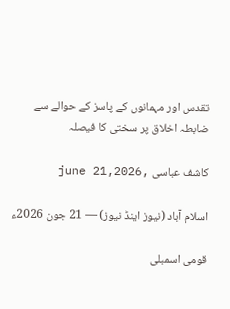تقدس اور مہمانوں کے پاسز کے حوالے سے ضابطہ اخلاق پر سختی کا فیصلہ

کاشف عباسی ,june 21,2026

اسلام آباد (نیوز اینڈ نیوز) — 21 جون 2026ء

قومی اسمبلی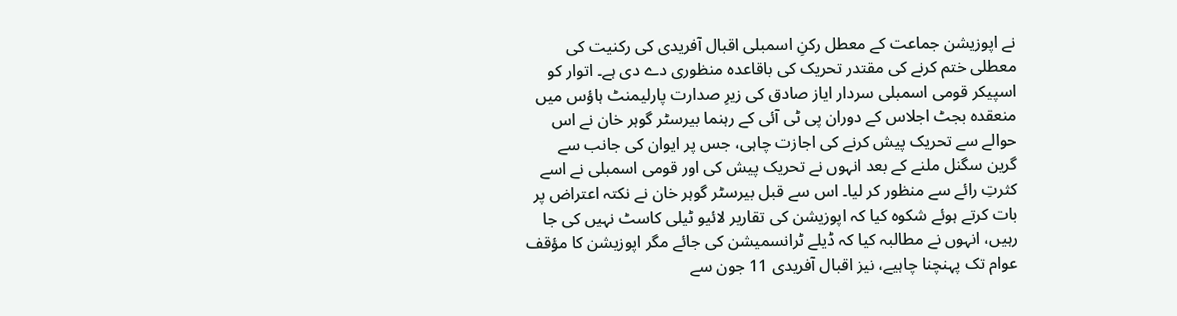نے اپوزیشن جماعت کے معطل رکنِ اسمبلی اقبال آفریدی کی رکنیت کی معطلی ختم کرنے کی مقتدر تحریک کی باقاعدہ منظوری دے دی ہے۔ اتوار کو اسپیکر قومی اسمبلی سردار ایاز صادق کی زیرِ صدارت پارلیمنٹ ہاؤس میں منعقدہ بجٹ اجلاس کے دوران پی ٹی آئی کے رہنما بیرسٹر گوہر خان نے اس حوالے سے تحریک پیش کرنے کی اجازت چاہی، جس پر ایوان کی جانب سے گرین سگنل ملنے کے بعد انہوں نے تحریک پیش کی اور قومی اسمبلی نے اسے کثرتِ رائے سے منظور کر لیا۔ اس سے قبل بیرسٹر گوہر خان نے نکتہ اعتراض پر بات کرتے ہوئے شکوہ کیا کہ اپوزیشن کی تقاریر لائیو ٹیلی کاسٹ نہیں کی جا رہیں، انہوں نے مطالبہ کیا کہ ڈیلے ٹرانسمیشن کی جائے مگر اپوزیشن کا مؤقف عوام تک پہنچنا چاہیے، نیز اقبال آفریدی 11 جون سے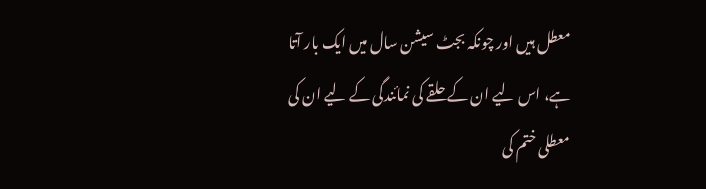معطل ہیں اور چونکہ بجٹ سیشن سال میں ایک بار آتا ہے، اس لیے ان کے حلقے کی نمائندگی کے لیے ان کی معطلی ختم کی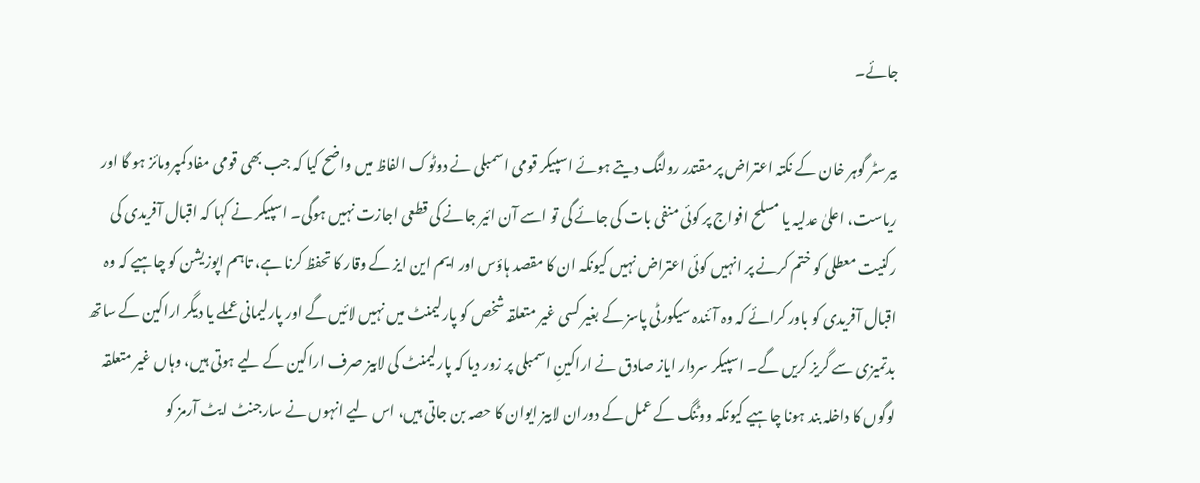جائے۔

بیرسٹر گوہر خان کے نکتہ اعتراض پر مقتدر رولنگ دیتے ہوئے اسپیکر قومی اسمبلی نے دوٹوک الفاظ میں واضح کیا کہ جب بھی قومی مفاد کمپرومائز ہو گا اور ریاست، اعلیٰ عدلیہ یا مسلح افواج پر کوئی منفی بات کی جائے گی تو اسے آن ائیر جانے کی قطعی اجازت نہیں ہوگی۔ اسپیکر نے کہا کہ اقبال آفریدی کی رکنیت معطلی کو ختم کرنے پر انہیں کوئی اعتراض نہیں کیونکہ ان کا مقصد ہاؤس اور ایم این ایز کے وقار کا تحفظ کرنا ہے، تاہم اپوزیشن کو چاہیے کہ وہ اقبال آفریدی کو باور کرائے کہ وہ آئندہ سیکورٹی پاسز کے بغیر کسی غیر متعلقہ شخص کو پارلیمنٹ میں نہیں لائیں گے اور پارلیمانی عملے یا دیگر اراکین کے ساتھ بدتمیزی سے گریز کریں گے۔ اسپیکر سردار ایاز صادق نے اراکینِ اسمبلی پر زور دیا کہ پارلیمنٹ کی لابیز صرف اراکین کے لیے ہوتی ہیں، وہاں غیر متعلقہ لوگوں کا داخلہ بند ہونا چاہیے کیونکہ ووٹنگ کے عمل کے دوران لابیز ایوان کا حصہ بن جاتی ہیں، اس لیے انہوں نے سارجنٹ ایٹ آرمز کو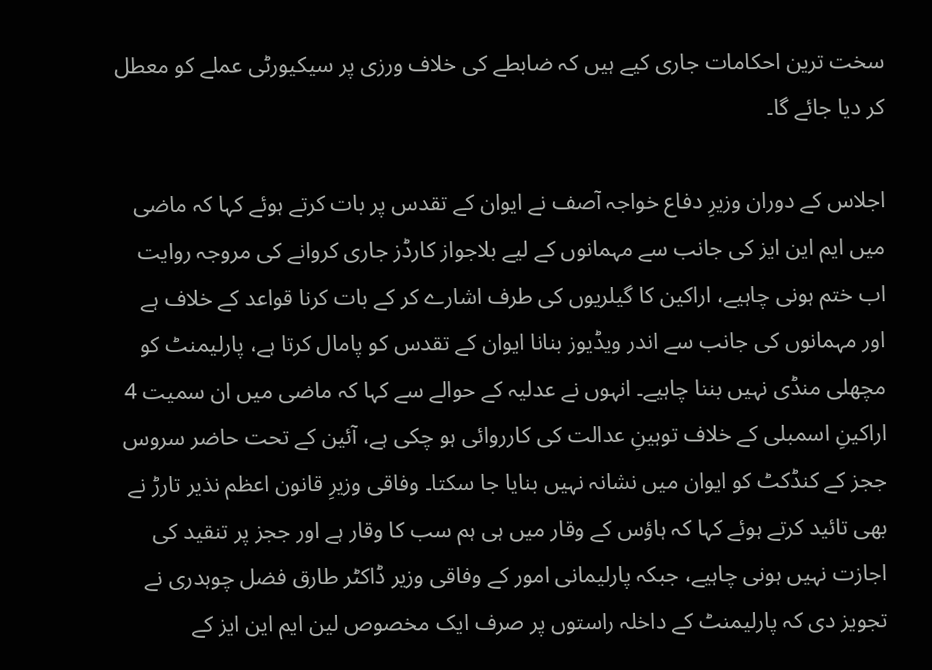سخت ترین احکامات جاری کیے ہیں کہ ضابطے کی خلاف ورزی پر سیکیورٹی عملے کو معطل کر دیا جائے گا۔

اجلاس کے دوران وزیرِ دفاع خواجہ آصف نے ایوان کے تقدس پر بات کرتے ہوئے کہا کہ ماضی میں ایم این ایز کی جانب سے مہمانوں کے لیے بلاجواز کارڈز جاری کروانے کی مروجہ روایت اب ختم ہونی چاہیے، اراکین کا گیلریوں کی طرف اشارے کر کے بات کرنا قواعد کے خلاف ہے اور مہمانوں کی جانب سے اندر ویڈیوز بنانا ایوان کے تقدس کو پامال کرتا ہے، پارلیمنٹ کو مچھلی منڈی نہیں بننا چاہیے۔ انہوں نے عدلیہ کے حوالے سے کہا کہ ماضی میں ان سمیت 4 اراکینِ اسمبلی کے خلاف توہینِ عدالت کی کارروائی ہو چکی ہے، آئین کے تحت حاضر سروس ججز کے کنڈکٹ کو ایوان میں نشانہ نہیں بنایا جا سکتا۔ وفاقی وزیرِ قانون اعظم نذیر تارڑ نے بھی تائید کرتے ہوئے کہا کہ ہاؤس کے وقار میں ہی ہم سب کا وقار ہے اور ججز پر تنقید کی اجازت نہیں ہونی چاہیے، جبکہ پارلیمانی امور کے وفاقی وزیر ڈاکٹر طارق فضل چوہدری نے تجویز دی کہ پارلیمنٹ کے داخلہ راستوں پر صرف ایک مخصوص لین ایم این ایز کے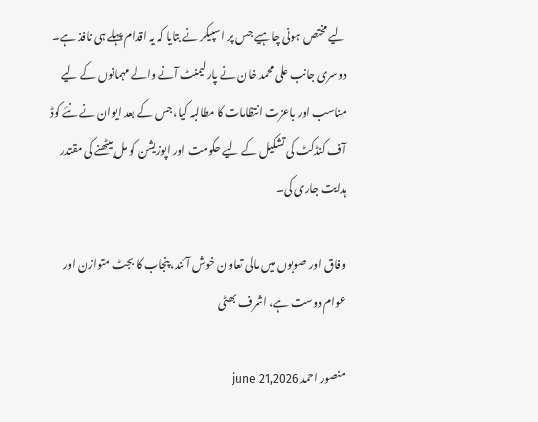لیے مختص ہونی چاہیے جس پر اسپیکر نے بتایا کہ یہ اقدام پہلے ہی نافذ ہے۔ دوسری جانب علی محمد خان نے پارلیمنٹ آنے والے مہمانوں کے لیے مناسب اور باعزت انتظامات کا مطالبہ کیا، جس کے بعد ایوان نے نئے کوڈ آف کنڈکٹ کی تشکیل کے لیے حکومت اور اپوزیشن کو مل بیٹھنے کی مقتدر ہدایت جاری کی۔

وفاق اور صوبوں میں مالی تعاون خوش آئند، پنجاب کا بجٹ متوازن اور عوام دوست ہے، اشرف بھٹی

منصور احمد june 21,2026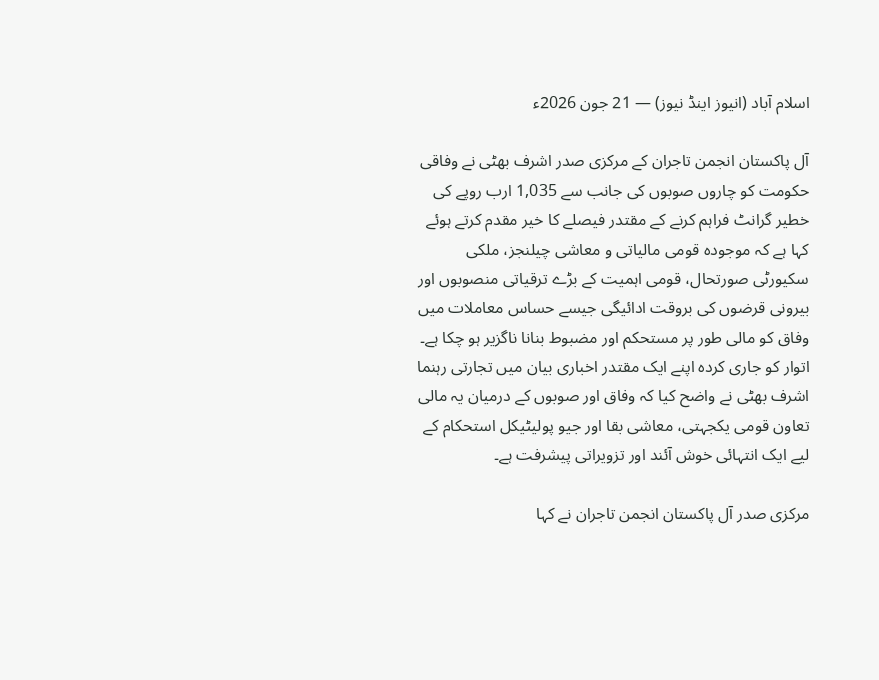اسلام آباد (انیوز اینڈ نیوز) — 21 جون 2026ء

آل پاکستان انجمن تاجران کے مرکزی صدر اشرف بھٹی نے وفاقی حکومت کو چاروں صوبوں کی جانب سے 1,035 ارب روپے کی خطیر گرانٹ فراہم کرنے کے مقتدر فیصلے کا خیر مقدم کرتے ہوئے کہا ہے کہ موجودہ قومی مالیاتی و معاشی چیلنجز، ملکی سکیورٹی صورتحال، قومی اہمیت کے بڑے ترقیاتی منصوبوں اور بیرونی قرضوں کی بروقت ادائیگی جیسے حساس معاملات میں وفاق کو مالی طور پر مستحکم اور مضبوط بنانا ناگزیر ہو چکا ہے۔ اتوار کو جاری کردہ اپنے ایک مقتدر اخباری بیان میں تجارتی رہنما اشرف بھٹی نے واضح کیا کہ وفاق اور صوبوں کے درمیان یہ مالی تعاون قومی یکجہتی، معاشی بقا اور جیو پولیٹیکل استحکام کے لیے ایک انتہائی خوش آئند اور تزویراتی پیشرفت ہے۔

مرکزی صدر آل پاکستان انجمن تاجران نے کہا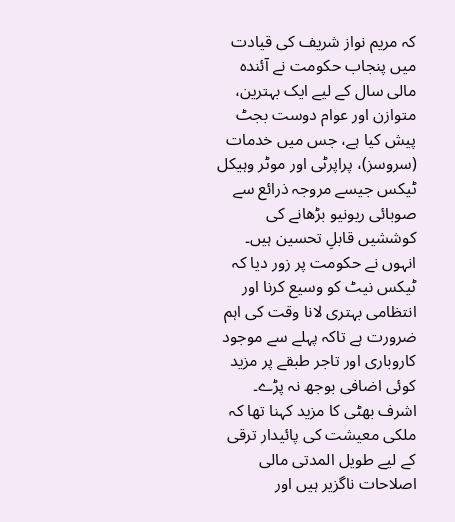کہ مریم نواز شریف کی قیادت میں پنجاب حکومت نے آئندہ مالی سال کے لیے ایک بہترین، متوازن اور عوام دوست بجٹ پیش کیا ہے، جس میں خدمات (سروسز)، پراپرٹی اور موٹر وہیکل ٹیکس جیسے مروجہ ذرائع سے صوبائی ریونیو بڑھانے کی کوششیں قابلِ تحسین ہیں۔ انہوں نے حکومت پر زور دیا کہ ٹیکس نیٹ کو وسیع کرنا اور انتظامی بہتری لانا وقت کی اہم ضرورت ہے تاکہ پہلے سے موجود کاروباری اور تاجر طبقے پر مزید کوئی اضافی بوجھ نہ پڑے۔ اشرف بھٹی کا مزید کہنا تھا کہ ملکی معیشت کی پائیدار ترقی کے لیے طویل المدتی مالی اصلاحات ناگزیر ہیں اور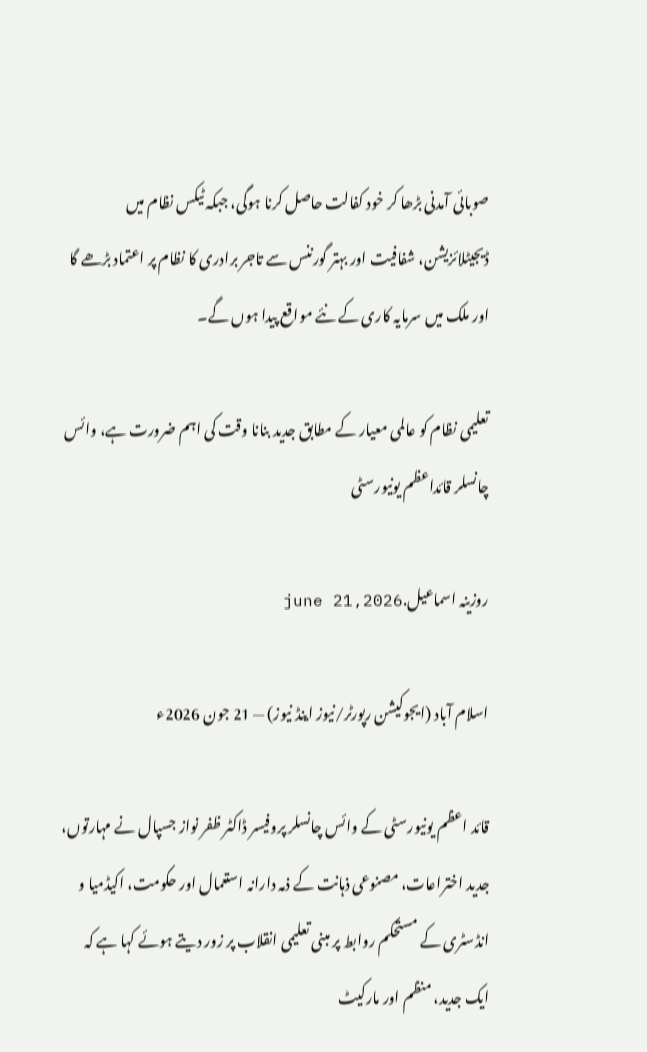صوبائی آمدنی بڑھا کر خود کفالت حاصل کرنا ہوگی، جبکہ ٹیکس نظام میں ڈیجیٹلائزیشن، شفافیت اور بہتر گورننس سے تاجر برادری کا نظام پر اعتماد بڑھے گا اور ملک میں سرمایہ کاری کے نئے مواقع پیدا ہوں گے۔

تعلیمی نظام کو عالمی معیار کے مطابق جدید بنانا وقت کی اہم ضرورت ہے، وائس چانسلر قائداعظم یونیورسٹی

روزینہ اسماعیل.june 21,2026

اسلام آباد (ایجوکیشن رپورٹر/نیوز اینڈ نیوز) — 21 جون 2026ء

قائد اعظم یونیورسٹی کے وائس چانسلر پروفیسر ڈاکٹر ظفر نواز جسپال نے مہارتوں، جدید اختراعات، مصنوعی ذہانت کے ذمہ دارانہ استعمال اور حکومت، اکیڈمیا و انڈسٹری کے مستحکم روابط پر مبنی تعلیمی انقلاب پر زور دیتے ہوئے کہا ہے کہ ایک جدید، منظم اور مارکیٹ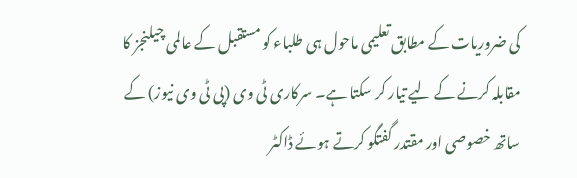کی ضروریات کے مطابق تعلیمی ماحول ہی طلباء کو مستقبل کے عالمی چیلنجز کا مقابلہ کرنے کے لیے تیار کر سکتا ہے۔ سرکاری ٹی وی (پی ٹی وی نیوز) کے ساتھ خصوصی اور مقتدر گفتگو کرتے ہوئے ڈاکٹر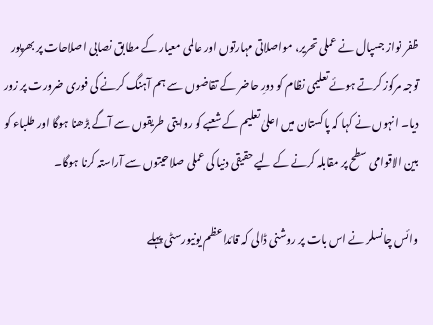ظفر نواز جسپال نے عملی تحریر، مواصلاتی مہارتوں اور عالمی معیار کے مطابق نصابی اصلاحات پر بھرپور توجہ مرکوز کرتے ہوئے تعلیمی نظام کو دورِ حاضر کے تقاضوں سے ہم آہنگ کرنے کی فوری ضرورت پر زور دیا۔ انہوں نے کہا کہ پاکستان میں اعلیٰ تعلیم کے شعبے کو روایتی طریقوں سے آگے بڑھنا ہوگا اور طلباء کو بین الاقوامی سطح پر مقابلہ کرنے کے لیے حقیقی دنیا کی عملی صلاحیتوں سے آراستہ کرنا ہوگا۔

وائس چانسلر نے اس بات پر روشنی ڈالی کہ قائداعظم یونیورسٹی پہلے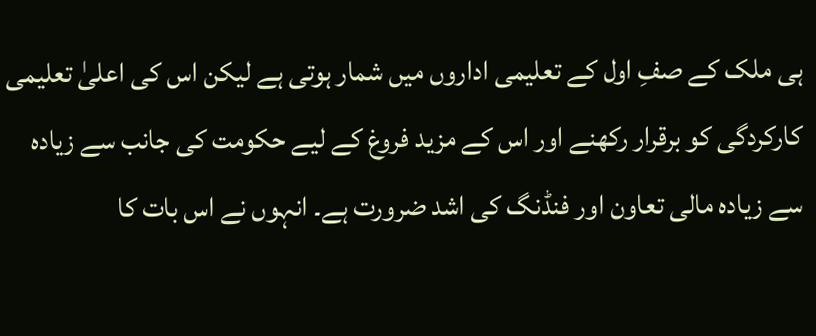ہی ملک کے صفِ اول کے تعلیمی اداروں میں شمار ہوتی ہے لیکن اس کی اعلیٰ تعلیمی کارکردگی کو برقرار رکھنے اور اس کے مزید فروغ کے لیے حکومت کی جانب سے زیادہ سے زیادہ مالی تعاون اور فنڈنگ کی اشد ضرورت ہے۔ انہوں نے اس بات کا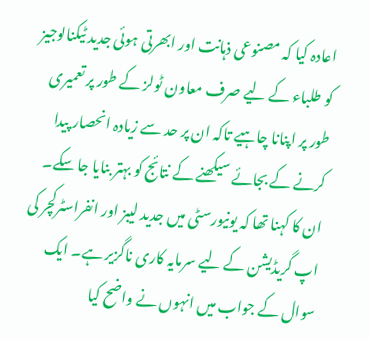اعادہ کیا کہ مصنوعی ذہانت اور ابھرتی ہوئی جدید ٹیکنالوجیز کو طلباء کے لیے صرف معاون ٹولز کے طور پر تعمیری طور پر اپنانا چاہیے تاکہ ان پر حد سے زیادہ انحصار پیدا کرنے کے بجائے سیکھنے کے نتائج کو بہتر بنایا جا سکے۔ ان کا کہنا تھا کہ یونیورسٹی میں جدید لیبز اور انفراسٹرکچر کی اپ گریڈیشن کے لیے سرمایہ کاری ناگزیر ہے۔ ایک سوال کے جواب میں انہوں نے واضح کیا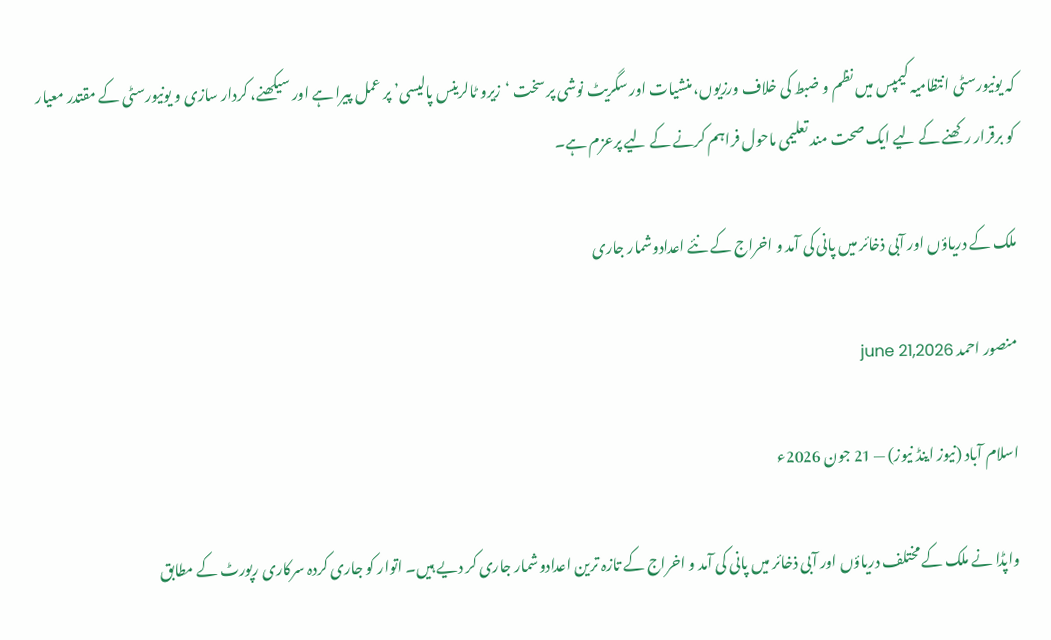کہ یونیورسٹی انتظامیہ کیمپس میں نظم و ضبط کی خلاف ورزیوں، منشیات اور سگریٹ نوشی پر سخت ‘زیرو ٹالرینس پالیسی’ پر عمل پیرا ہے اور سیکھنے، کردار سازی و یونیورسٹی کے مقتدر معیار کو برقرار رکھنے کے لیے ایک صحت مند تعلیمی ماحول فراہم کرنے کے لیے پرعزم ہے۔

ملک کے دریاؤں اور آبی ذخائر میں پانی کی آمد و اخراج کے نئے اعدادوشمار جاری

منصور احمد june 21,2026

اسلام آباد (نیوز اینڈ نیوز) — 21 جون 2026ء

واپڈا نے ملک کے مختلف دریاؤں اور آبی ذخائر میں پانی کی آمد و اخراج کے تازہ ترین اعدادوشمار جاری کر دیے ہیں۔ اتوار کو جاری کردہ سرکاری رپورٹ کے مطابق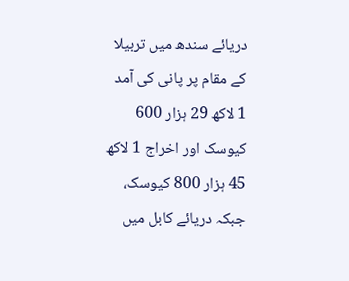دریائے سندھ میں تربیلا کے مقام پر پانی کی آمد 1 لاکھ 29 ہزار 600 کیوسک اور اخراج 1 لاکھ 45 ہزار 800 کیوسک، جبکہ دریائے کابل میں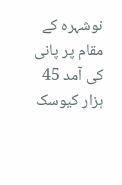نوشہرہ کے مقام پر پانی کی آمد 45 ہزار کیوسک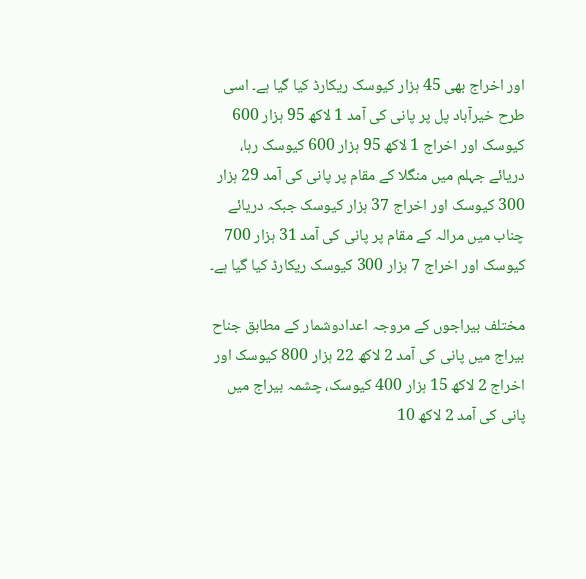اور اخراج بھی 45 ہزار کیوسک ریکارڈ کیا گیا ہے۔ اسی طرح خیرآباد پل پر پانی کی آمد 1 لاکھ 95 ہزار 600 کیوسک اور اخراج 1 لاکھ 95 ہزار 600 کیوسک رہا، دریائے جہلم میں منگلا کے مقام پر پانی کی آمد 29 ہزار 300 کیوسک اور اخراج 37 ہزار کیوسک جبکہ دریائے چناب میں مرالہ کے مقام پر پانی کی آمد 31 ہزار 700 کیوسک اور اخراج 7 ہزار 300 کیوسک ریکارڈ کیا گیا ہے۔

مختلف بیراجوں کے مروجہ اعدادوشمار کے مطابق جناح بیراج میں پانی کی آمد 2 لاکھ 22 ہزار 800 کیوسک اور اخراج 2 لاکھ 15 ہزار 400 کیوسک، چشمہ بیراج میں پانی کی آمد 2 لاکھ 10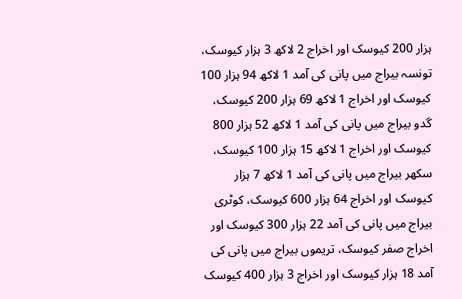ہزار 200 کیوسک اور اخراج 2 لاکھ 3 ہزار کیوسک، تونسہ بیراج میں پانی کی آمد 1 لاکھ 94 ہزار 100 کیوسک اور اخراج 1 لاکھ 69 ہزار 200 کیوسک، گدو بیراج میں پانی کی آمد 1 لاکھ 52 ہزار 800 کیوسک اور اخراج 1 لاکھ 15 ہزار 100 کیوسک، سکھر بیراج میں پانی کی آمد 1 لاکھ 7 ہزار کیوسک اور اخراج 64 ہزار 600 کیوسک، کوٹری بیراج میں پانی کی آمد 22 ہزار 300 کیوسک اور اخراج صفر کیوسک، تریموں بیراج میں پانی کی آمد 18 ہزار کیوسک اور اخراج 3 ہزار 400 کیوسک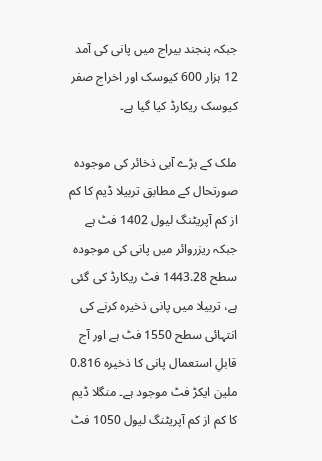جبکہ پنجند بیراج میں پانی کی آمد 12 ہزار 600 کیوسک اور اخراج صفر کیوسک ریکارڈ کیا گیا ہے۔

ملک کے بڑے آبی ذخائر کی موجودہ صورتحال کے مطابق تربیلا ڈیم کا کم از کم آپریٹنگ لیول 1402 فٹ ہے جبکہ ریزروائر میں پانی کی موجودہ سطح 1443.28 فٹ ریکارڈ کی گئی ہے، تربیلا میں پانی ذخیرہ کرنے کی انتہائی سطح 1550 فٹ ہے اور آج قابلِ استعمال پانی کا ذخیرہ 0.816 ملین ایکڑ فٹ موجود ہے۔ منگلا ڈیم کا کم از کم آپریٹنگ لیول 1050 فٹ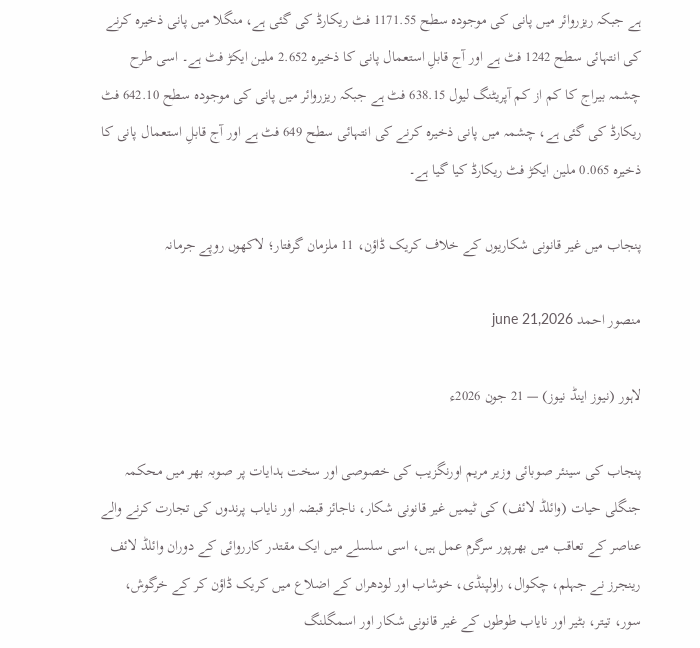ہے جبکہ ریزروائر میں پانی کی موجودہ سطح 1171.55 فٹ ریکارڈ کی گئی ہے، منگلا میں پانی ذخیرہ کرنے کی انتہائی سطح 1242 فٹ ہے اور آج قابلِ استعمال پانی کا ذخیرہ 2.652 ملین ایکڑ فٹ ہے۔ اسی طرح چشمہ بیراج کا کم از کم آپریٹنگ لیول 638.15 فٹ ہے جبکہ ریزروائر میں پانی کی موجودہ سطح 642.10 فٹ ریکارڈ کی گئی ہے، چشمہ میں پانی ذخیرہ کرنے کی انتہائی سطح 649 فٹ ہے اور آج قابلِ استعمال پانی کا ذخیرہ 0.065 ملین ایکڑ فٹ ریکارڈ کیا گیا ہے۔

پنجاب میں غیر قانونی شکاریوں کے خلاف کریک ڈاؤن، 11 ملزمان گرفتار؛ لاکھوں روپے جرمانہ

منصور احمد june 21,2026

لاہور (نیوز اینڈ نیوز) — 21 جون 2026ء

پنجاب کی سینئر صوبائی وزیر مریم اورنگزیب کی خصوصی اور سخت ہدایات پر صوبہ بھر میں محکمہ جنگلی حیات (وائلڈ لائف) کی ٹیمیں غیر قانونی شکار، ناجائز قبضہ اور نایاب پرندوں کی تجارت کرنے والے عناصر کے تعاقب میں بھرپور سرگرم عمل ہیں، اسی سلسلے میں ایک مقتدر کارروائی کے دوران وائلڈ لائف رینجرز نے جہلم، چکوال، راولپنڈی، خوشاب اور لودھراں کے اضلاع میں کریک ڈاؤن کر کے خرگوش، سور، تیتر، بٹیر اور نایاب طوطوں کے غیر قانونی شکار اور اسمگلنگ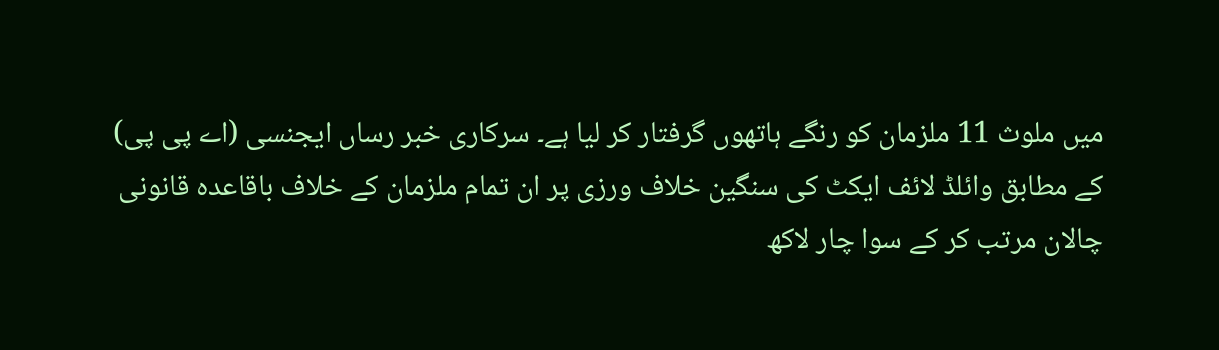میں ملوث 11 ملزمان کو رنگے ہاتھوں گرفتار کر لیا ہے۔ سرکاری خبر رساں ایجنسی (اے پی پی) کے مطابق وائلڈ لائف ایکٹ کی سنگین خلاف ورزی پر ان تمام ملزمان کے خلاف باقاعدہ قانونی چالان مرتب کر کے سوا چار لاکھ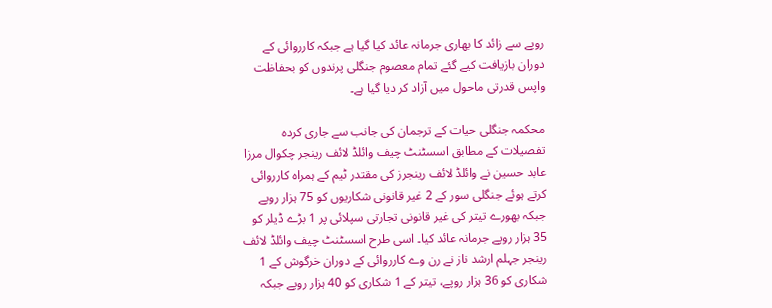روپے سے زائد کا بھاری جرمانہ عائد کیا گیا ہے جبکہ کارروائی کے دوران بازیافت کیے گئے تمام معصوم جنگلی پرندوں کو بحفاظت واپس قدرتی ماحول میں آزاد کر دیا گیا ہے۔

محکمہ جنگلی حیات کے ترجمان کی جانب سے جاری کردہ تفصیلات کے مطابق اسسٹنٹ چیف وائلڈ لائف رینجر چکوال مرزا عابد حسین نے وائلڈ لائف رینجرز کی مقتدر ٹیم کے ہمراہ کارروائی کرتے ہوئے جنگلی سور کے 2 غیر قانونی شکاریوں کو 75 ہزار روپے جبکہ بھورے تیتر کی غیر قانونی تجارتی سپلائی پر 1 بڑے ڈیلر کو 35 ہزار روپے جرمانہ عائد کیا۔ اسی طرح اسسٹنٹ چیف وائلڈ لائف رینجر جہلم ارشد ناز نے رن وے کارروائی کے دوران خرگوش کے 1 شکاری کو 36 ہزار روپے، تیتر کے 1 شکاری کو 40 ہزار روپے جبکہ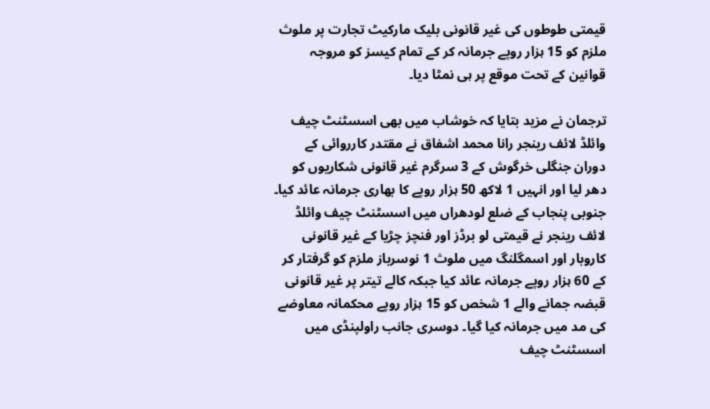قیمتی طوطوں کی غیر قانونی بلیک مارکیٹ تجارت پر ملوث ملزم کو 15 ہزار روپے جرمانہ کر کے تمام کیسز کو مروجہ قوانین کے تحت موقع پر ہی نمٹا دیا۔

ترجمان نے مزید بتایا کہ خوشاب میں بھی اسسٹنٹ چیف وائلڈ لائف رینجر رانا محمد اشفاق نے مقتدر کارروائی کے دوران جنگلی خرگوش کے 3 سرگرم غیر قانونی شکاریوں کو دھر لیا اور انہیں 1 لاکھ 50 ہزار روپے کا بھاری جرمانہ عائد کیا۔ جنوبی پنجاب کے ضلع لودھراں میں اسسٹنٹ چیف وائلڈ لائف رینجر نے قیمتی لو برڈز اور فنچز چڑیا کے غیر قانونی کاروبار اور اسمگلنگ میں ملوث 1 نوسرباز ملزم کو گرفتار کر کے 60 ہزار روپے جرمانہ عائد کیا جبکہ کالے تیتر پر غیر قانونی قبضہ جمانے والے 1 شخص کو 15 ہزار روپے محکمانہ معاوضے کی مد میں جرمانہ کیا گیا۔ دوسری جانب راولپنڈی میں اسسٹنٹ چیف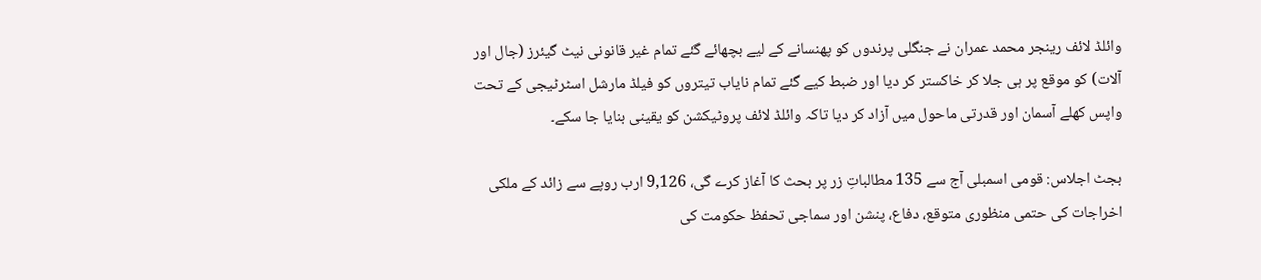وائلڈ لائف رینجر محمد عمران نے جنگلی پرندوں کو پھنسانے کے لیے بچھائے گئے تمام غیر قانونی نیٹ گیئرز (جال اور آلات) کو موقع پر ہی جلا کر خاکستر کر دیا اور ضبط کیے گئے تمام نایاب تیتروں کو فیلڈ مارشل اسٹرٹیجی کے تحت واپس کھلے آسمان اور قدرتی ماحول میں آزاد کر دیا تاکہ وائلڈ لائف پروٹیکشن کو یقینی بنایا جا سکے۔

بجٹ اجلاس: قومی اسمبلی آج سے 135 مطالباتِ زر پر بحث کا آغاز کرے گی، 9,126 ارب روپے سے زائد کے ملکی اخراجات کی حتمی منظوری متوقع، دفاع، پنشن اور سماجی تحفظ حکومت کی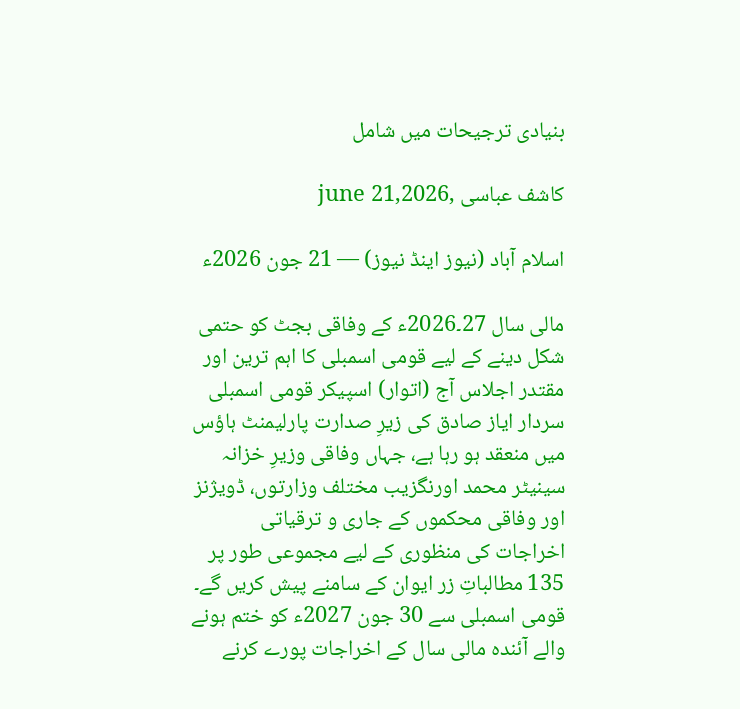بنیادی ترجیحات میں شامل

کاشف عباسی ,june 21,2026

اسلام آباد (نیوز اینڈ نیوز) — 21 جون 2026ء

مالی سال 27۔2026ء کے وفاقی بجٹ کو حتمی شکل دینے کے لیے قومی اسمبلی کا اہم ترین اور مقتدر اجلاس آج (اتوار) اسپیکر قومی اسمبلی سردار ایاز صادق کی زیرِ صدارت پارلیمنٹ ہاؤس میں منعقد ہو رہا ہے، جہاں وفاقی وزیرِ خزانہ سینیٹر محمد اورنگزیب مختلف وزارتوں، ڈویژنز اور وفاقی محکموں کے جاری و ترقیاتی اخراجات کی منظوری کے لیے مجموعی طور پر 135 مطالباتِ زر ایوان کے سامنے پیش کریں گے۔ قومی اسمبلی سے 30 جون 2027ء کو ختم ہونے والے آئندہ مالی سال کے اخراجات پورے کرنے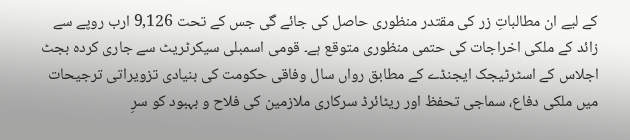کے لیے ان مطالباتِ زر کی مقتدر منظوری حاصل کی جائے گی جس کے تحت 9,126 ارب روپے سے زائد کے ملکی اخراجات کی حتمی منظوری متوقع ہے۔ قومی اسمبلی سیکرٹریٹ سے جاری کردہ بجٹ اجلاس کے اسٹرٹیجک ایجنڈے کے مطابق رواں سال وفاقی حکومت کی بنیادی تزویراتی ترجیحات میں ملکی دفاع، سماجی تحفظ اور ریٹائرڈ سرکاری ملازمین کی فلاح و بہبود کو سرِ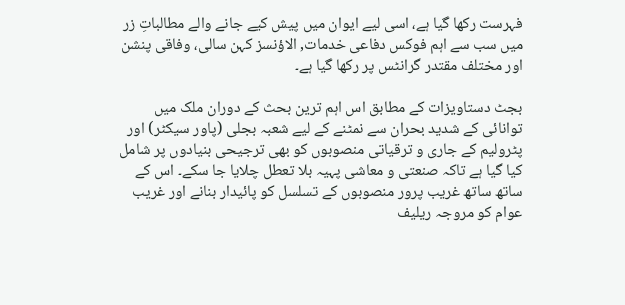فہرست رکھا گیا ہے، اسی لیے ایوان میں پیش کیے جانے والے مطالباتِ زر میں سب سے اہم فوکس دفاعی خدمات, الاؤنسز کہن سالی، وفاقی پنشن اور مختلف مقتدر گرانٹس پر رکھا گیا ہے۔

بجٹ دستاویزات کے مطابق اس اہم ترین بحث کے دوران ملک میں توانائی کے شدید بحران سے نمٹنے کے لیے شعبہ بجلی (پاور سیکٹر) اور پٹرولیم کے جاری و ترقیاتی منصوبوں کو بھی ترجیحی بنیادوں پر شامل کیا گیا ہے تاکہ صنعتی و معاشی پہیہ بلا تعطل چلایا جا سکے۔ اس کے ساتھ ساتھ غریب پرور منصوبوں کے تسلسل کو پائیدار بنانے اور غریب عوام کو مروجہ ریلیف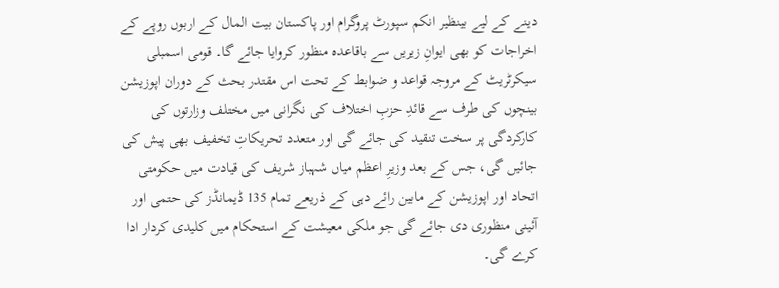دینے کے لیے بینظیر انکم سپورٹ پروگرام اور پاکستان بیت المال کے اربوں روپے کے اخراجات کو بھی ایوانِ زیریں سے باقاعدہ منظور کروایا جائے گا۔ قومی اسمبلی سیکرٹریٹ کے مروجہ قواعد و ضوابط کے تحت اس مقتدر بحث کے دوران اپوزیشن بینچوں کی طرف سے قائدِ حزبِ اختلاف کی نگرانی میں مختلف وزارتوں کی کارکردگی پر سخت تنقید کی جائے گی اور متعدد تحریکاتِ تخفیف بھی پیش کی جائیں گی، جس کے بعد وزیرِ اعظم میاں شہباز شریف کی قیادت میں حکومتی اتحاد اور اپوزیشن کے مابین رائے دہی کے ذریعے تمام 135 ڈیمانڈز کی حتمی اور آئینی منظوری دی جائے گی جو ملکی معیشت کے استحکام میں کلیدی کردار ادا کرے گی۔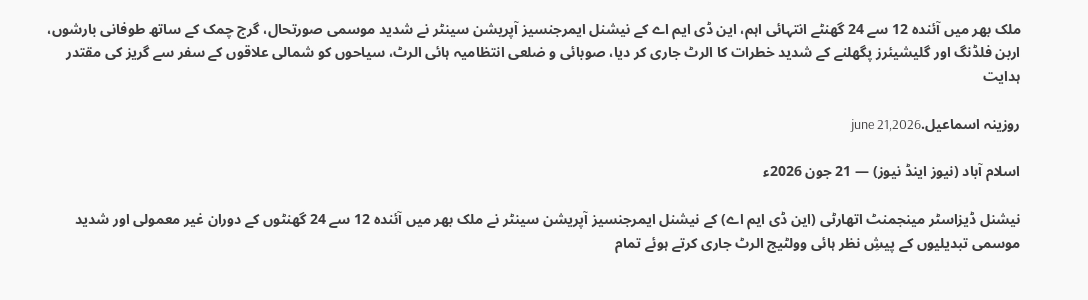ملک بھر میں آئندہ 12 سے 24 گھنٹے انتہائی اہم، این ڈی ایم اے کے نیشنل ایمرجنسیز آپریشن سینٹر نے شدید موسمی صورتحال، گرج چمک کے ساتھ طوفانی بارشوں، اربن فلڈنگ اور گلیشیئرز پگھلنے کے شدید خطرات کا الرٹ جاری کر دیا، صوبائی و ضلعی انتظامیہ ہائی الرٹ، سیاحوں کو شمالی علاقوں کے سفر سے گریز کی مقتدر ہدایت

روزینہ اسماعیل.june 21,2026

اسلام آباد (نیوز اینڈ نیوز) — 21 جون 2026ء

نیشنل ڈیزاسٹر مینجمنٹ اتھارٹی (این ڈی ایم اے) کے نیشنل ایمرجنسیز آپریشن سینٹر نے ملک بھر میں آئندہ 12 سے 24 گھنٹوں کے دوران غیر معمولی اور شدید موسمی تبدیلیوں کے پیشِ نظر ہائی وولٹیج الرٹ جاری کرتے ہوئے تمام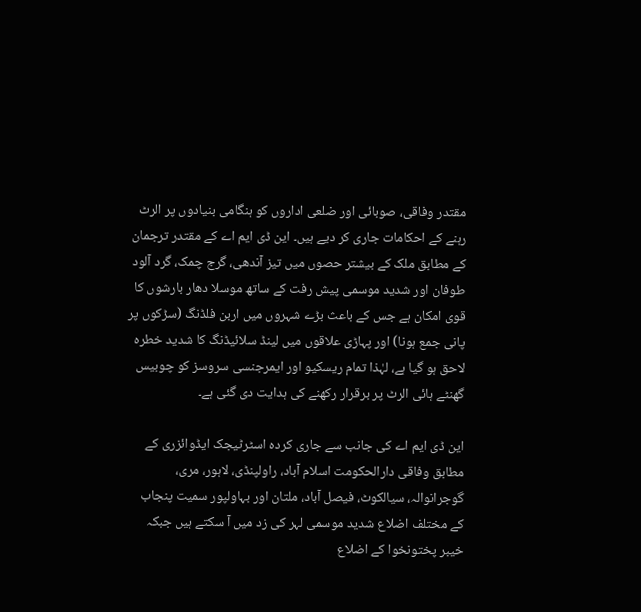مقتدر وفاقی، صوبائی اور ضلعی اداروں کو ہنگامی بنیادوں پر الرٹ رہنے کے احکامات جاری کر دیے ہیں۔ این ڈی ایم اے کے مقتدر ترجمان کے مطابق ملک کے بیشتر حصوں میں تیز آندھی، گرج چمک، گرد آلود طوفان اور شدید موسمی پیش رفت کے ساتھ موسلا دھار بارشوں کا قوی امکان ہے جس کے باعث بڑے شہروں میں اربن فلڈنگ (سڑکوں پر پانی جمع ہونا) اور پہاڑی علاقوں میں لینڈ سلائیڈنگ کا شدید خطرہ لاحق ہو گیا ہے، لہٰذا تمام ریسکیو اور ایمرجنسی سروسز کو چوبیس گھنٹے ہائی الرٹ پر برقرار رکھنے کی ہدایت دی گئی ہے۔

این ڈی ایم اے کی جانب سے جاری کردہ اسٹرٹیجک ایڈوائزری کے مطابق وفاقی دارالحکومت اسلام آباد، راولپنڈی، لاہور، مری، گوجرانوالہ، سیالکوٹ، فیصل آباد، ملتان اور بہاولپور سمیت پنجاب کے مختلف اضلاع شدید موسمی لہر کی زد میں آ سکتے ہیں جبکہ خیبر پختونخوا کے اضلاع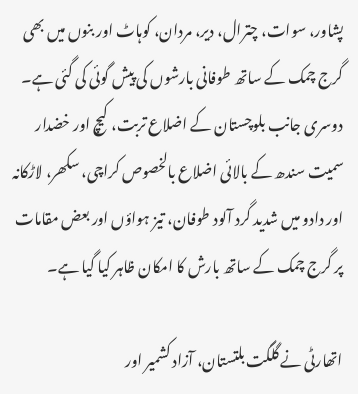پشاور، سوات، چترال، دیر، مردان، کوہاٹ اور بنوں میں بھی گرج چمک کے ساتھ طوفانی بارشوں کی پیش گوئی کی گئی ہے۔ دوسری جانب بلوچستان کے اضلاع تربت، کیچ اور خضدار سمیت سندھ کے بالائی اضلاع بالخصوص کراچی، سکھر، لاڑکانہ اور دادو میں شدید گرد آلود طوفان، تیز ہواؤں اور بعض مقامات پر گرج چمک کے ساتھ بارش کا امکان ظاہر کیا گیا ہے۔

اتھارٹی نے گلگت بلتستان، آزاد کشمیر اور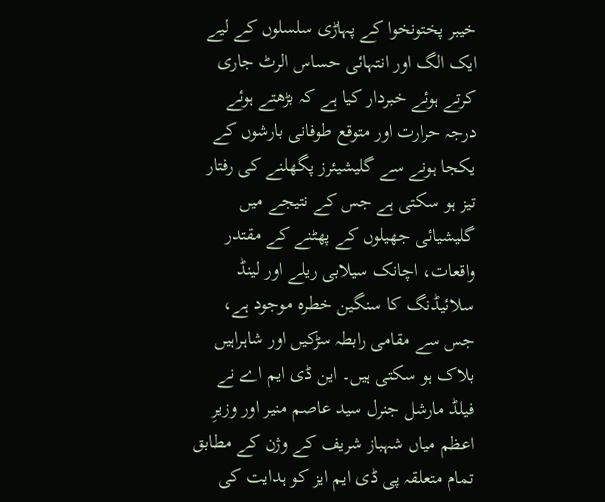خیبر پختونخوا کے پہاڑی سلسلوں کے لیے ایک الگ اور انتہائی حساس الرٹ جاری کرتے ہوئے خبردار کیا ہے کہ بڑھتے ہوئے درجہ حرارت اور متوقع طوفانی بارشوں کے یکجا ہونے سے گلیشیئرز پگھلنے کی رفتار تیز ہو سکتی ہے جس کے نتیجے میں گلیشیائی جھیلوں کے پھٹنے کے مقتدر واقعات، اچانک سیلابی ریلے اور لینڈ سلائیڈنگ کا سنگین خطرہ موجود ہے، جس سے مقامی رابطہ سڑکیں اور شاہراہیں بلاک ہو سکتی ہیں۔ این ڈی ایم اے نے فیلڈ مارشل جنرل سید عاصم منیر اور وزیرِ اعظم میاں شہباز شریف کے وژن کے مطابق تمام متعلقہ پی ڈی ایم ایز کو ہدایت کی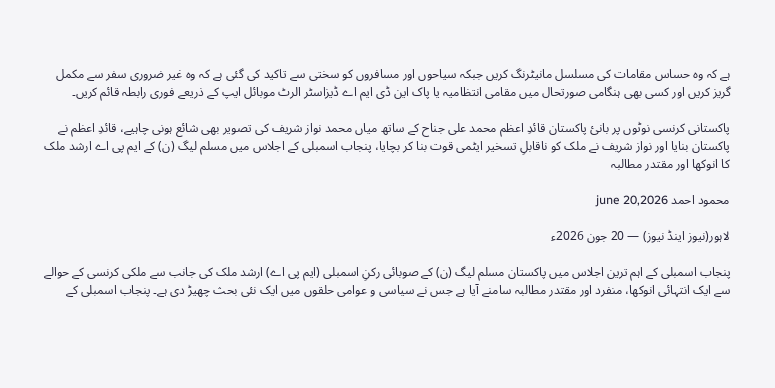ہے کہ وہ حساس مقامات کی مسلسل مانیٹرنگ کریں جبکہ سیاحوں اور مسافروں کو سختی سے تاکید کی گئی ہے کہ وہ غیر ضروری سفر سے مکمل گریز کریں اور کسی بھی ہنگامی صورتحال میں مقامی انتظامیہ یا پاک این ڈی ایم اے ڈیزاسٹر الرٹ موبائل ایپ کے ذریعے فوری رابطہ قائم کریں۔

پاکستانی کرنسی نوٹوں پر بانیٔ پاکستان قائدِ اعظم محمد علی جناح کے ساتھ میاں محمد نواز شریف کی تصویر بھی شائع ہونی چاہیے، قائدِ اعظم نے پاکستان بنایا اور نواز شریف نے ملک کو ناقابلِ تسخیر ایٹمی قوت بنا کر بچایا، پنجاب اسمبلی کے اجلاس میں مسلم لیگ (ن) کے ایم پی اے ارشد ملک کا انوکھا اور مقتدر مطالبہ

محمود احمد june 20,2026

لاہور(نیوز اینڈ نیوز) — 20 جون 2026ء

پنجاب اسمبلی کے اہم ترین اجلاس میں پاکستان مسلم لیگ (ن) کے صوبائی رکنِ اسمبلی (ایم پی اے) ارشد ملک کی جانب سے ملکی کرنسی کے حوالے سے ایک انتہائی انوکھا، منفرد اور مقتدر مطالبہ سامنے آیا ہے جس نے سیاسی و عوامی حلقوں میں ایک نئی بحث چھیڑ دی ہے۔ پنجاب اسمبلی کے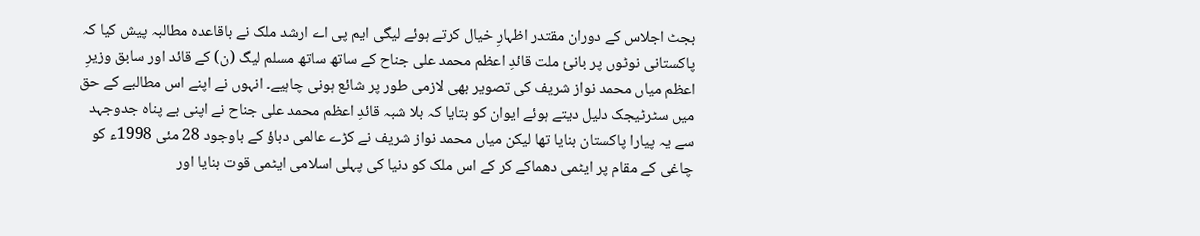بجٹ اجلاس کے دوران مقتدر اظہارِ خیال کرتے ہوئے لیگی ایم پی اے ارشد ملک نے باقاعدہ مطالبہ پیش کیا کہ پاکستانی نوٹوں پر بانیٔ ملت قائدِ اعظم محمد علی جناح کے ساتھ ساتھ مسلم لیگ (ن) کے قائد اور سابق وزیرِ اعظم میاں محمد نواز شریف کی تصویر بھی لازمی طور پر شائع ہونی چاہیے۔ انہوں نے اپنے اس مطالبے کے حق میں سٹرٹیجک دلیل دیتے ہوئے ایوان کو بتایا کہ بلا شبہ قائدِ اعظم محمد علی جناح نے اپنی بے پناہ جدوجہد سے یہ پیارا پاکستان بنایا تھا لیکن میاں محمد نواز شریف نے کڑے عالمی دباؤ کے باوجود 28 مئی 1998ء کو چاغی کے مقام پر ایٹمی دھماکے کر کے اس ملک کو دنیا کی پہلی اسلامی ایٹمی قوت بنایا اور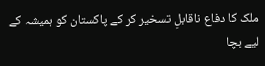ملک کا دفاع ناقابلِ تسخیر کر کے پاکستان کو ہمیشہ کے لیے بچا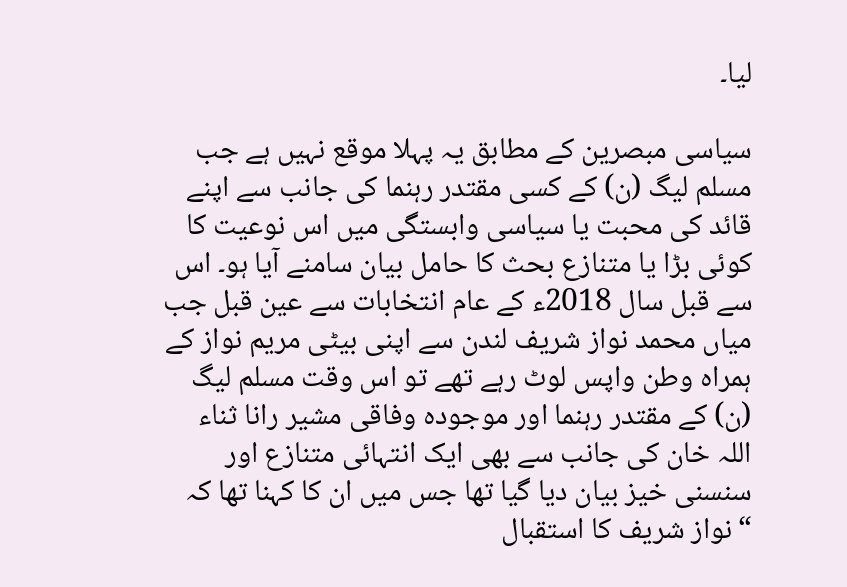لیا۔

سیاسی مبصرین کے مطابق یہ پہلا موقع نہیں ہے جب مسلم لیگ (ن) کے کسی مقتدر رہنما کی جانب سے اپنے قائد کی محبت یا سیاسی وابستگی میں اس نوعیت کا کوئی بڑا یا متنازع بحث کا حامل بیان سامنے آیا ہو۔ اس سے قبل سال 2018ء کے عام انتخابات سے عین قبل جب میاں محمد نواز شریف لندن سے اپنی بیٹی مریم نواز کے ہمراہ وطن واپس لوٹ رہے تھے تو اس وقت مسلم لیگ (ن) کے مقتدر رہنما اور موجودہ وفاقی مشیر رانا ثناء اللہ خان کی جانب سے بھی ایک انتہائی متنازع اور سنسنی خیز بیان دیا گیا تھا جس میں ان کا کہنا تھا کہ “نواز شریف کا استقبال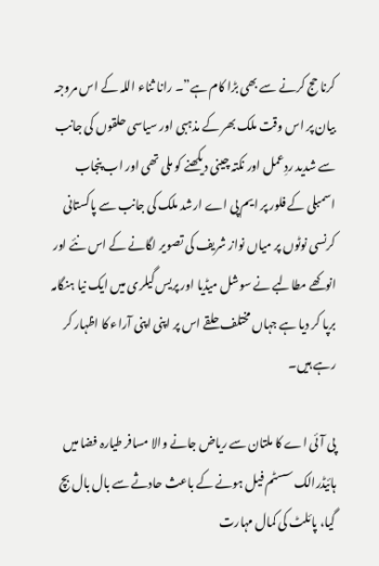کرنا حج کرنے سے بھی بڑا کام ہے”۔ رانا ثناء اللہ کے اس مروجہ بیان پر اس وقت ملک بھر کے مذہبی اور سیاسی حلقوں کی جانب سے شدید ردِعمل اور نکتہ چینی دیکھنے کو ملی تھی اور اب پنجاب اسمبلی کے فلور پر ایم پی اے ارشد ملک کی جانب سے پاکستانی کرنسی نوٹوں پر میاں نواز شریف کی تصویر لگانے کے اس نئے اور انوکھے مطالبے نے سوشل میڈیا اور پریس گیلری میں ایک نیا ہنگامہ برپا کر دیا ہے جہاں مختلف حلقے اس پر اپنی اپنی آراء کا اظہار کر رہے ہیں۔

پی آئی اے کا ملتان سے ریاض جانے والا مسافر طیارہ فضا میں ہائیڈرالک سسٹم فیل ہونے کے باعث حادثے سے بال بال بچ گیا، پائلٹ کی کمال مہارت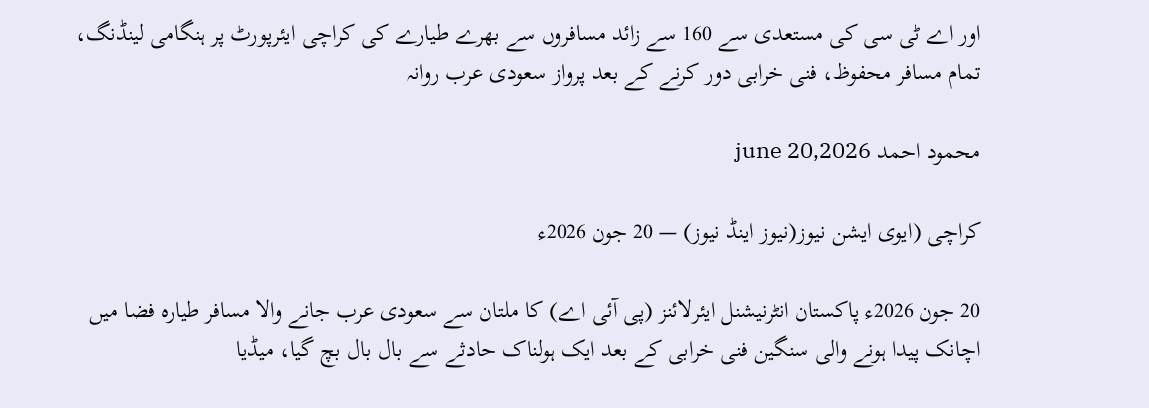اور اے ٹی سی کی مستعدی سے 160 سے زائد مسافروں سے بھرے طیارے کی کراچی ایئرپورٹ پر ہنگامی لینڈنگ، تمام مسافر محفوظ، فنی خرابی دور کرنے کے بعد پرواز سعودی عرب روانہ

محمود احمد june 20,2026

کراچی (ایوی ایشن نیوز(نیوز اینڈ نیوز) — 20 جون 2026ء

20 جون 2026ء پاکستان انٹرنیشنل ایئرلائنز (پی آئی اے) کا ملتان سے سعودی عرب جانے والا مسافر طیارہ فضا میں اچانک پیدا ہونے والی سنگین فنی خرابی کے بعد ایک ہولناک حادثے سے بال بال بچ گیا، میڈیا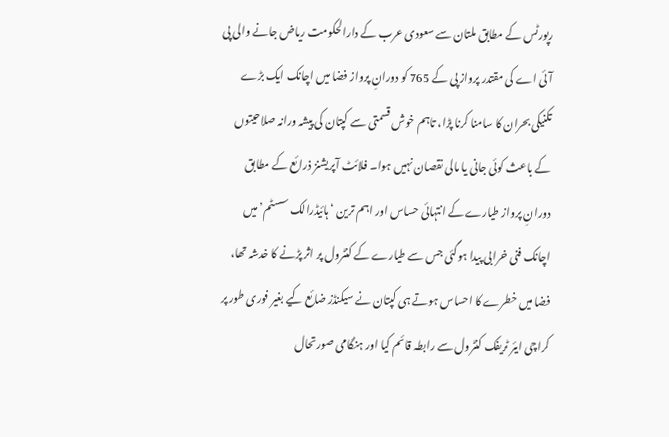رپورٹس کے مطابق ملتان سے سعودی عرب کے دارالحکومت ریاض جانے والی پی آئی اے کی مقتدر پرواز پی کے 765 کو دورانِ پرواز فضا میں اچانک ایک بڑے تکنیکی بحران کا سامنا کرنا پڑا، تاہم خوش قسمتی سے کپتان کی پیشہ ورانہ صلاحیتوں کے باعث کوئی جانی یا مالی نقصان نہیں ہوا۔ فلائٹ آپریشنز ذرائع کے مطابق دورانِ پرواز طیارے کے انتہائی حساس اور اہم ترین ‘ہائیڈرالک سسٹم’ میں اچانک فنی خرابی پیدا ہوگئی جس سے طیارے کے کنٹرول پر اثر پڑنے کا خدشہ تھا، فضا میں خطرے کا احساس ہوتے ہی کپتان نے سیکنڈز ضائع کیے بغیر فوری طور پر کراچی ایئر ٹریفک کنٹرول سے رابطہ قائم کیا اور ہنگامی صورتحال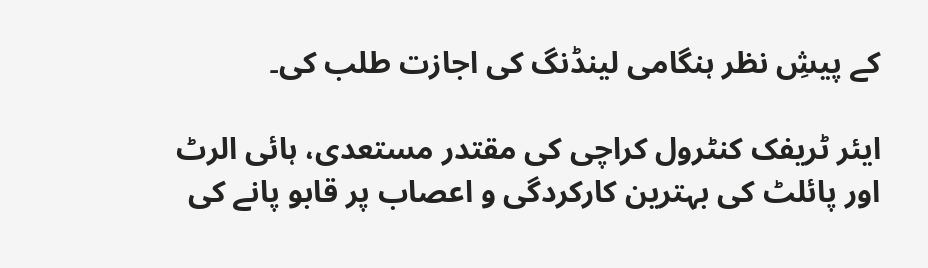کے پیشِ نظر ہنگامی لینڈنگ کی اجازت طلب کی۔

ایئر ٹریفک کنٹرول کراچی کی مقتدر مستعدی، ہائی الرٹ اور پائلٹ کی بہترین کارکردگی و اعصاب پر قابو پانے کی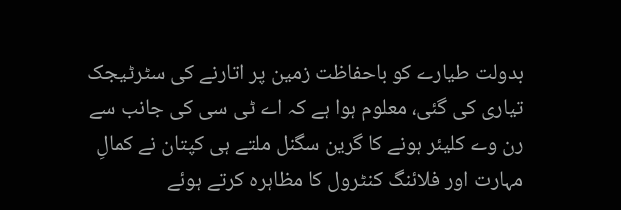بدولت طیارے کو باحفاظت زمین پر اتارنے کی سٹرٹیجک تیاری کی گئی، معلوم ہوا ہے کہ اے ٹی سی کی جانب سے رن وے کلیئر ہونے کا گرین سگنل ملتے ہی کپتان نے کمالِ مہارت اور فلائنگ کنٹرول کا مظاہرہ کرتے ہوئے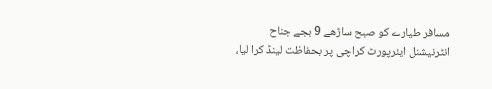مسافر طیارے کو صبح ساڑھے 9 بجے جناح انٹرنیشنل ایئرپورٹ کراچی پر بحفاظت لینڈ کرا لیا،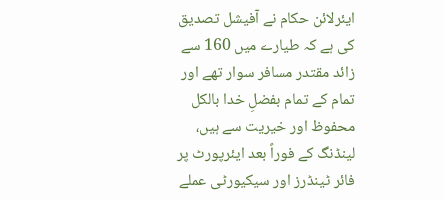ایئرلائن حکام نے آفیشل تصدیق کی ہے کہ طیارے میں 160 سے زائد مقتدر مسافر سوار تھے اور تمام کے تمام بفضلِ خدا بالکل محفوظ اور خیریت سے ہیں، لینڈنگ کے فوراً بعد ایئرپورٹ پر فائر ٹینڈرز اور سیکیورٹی عملے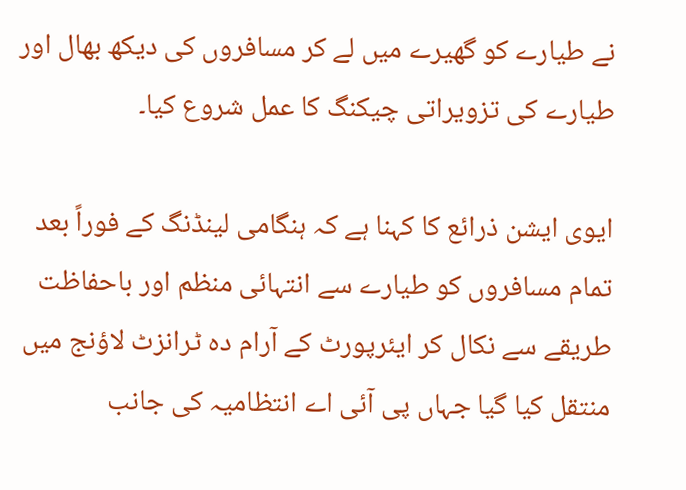نے طیارے کو گھیرے میں لے کر مسافروں کی دیکھ بھال اور طیارے کی تزویراتی چیکنگ کا عمل شروع کیا۔

ایوی ایشن ذرائع کا کہنا ہے کہ ہنگامی لینڈنگ کے فوراً بعد تمام مسافروں کو طیارے سے انتہائی منظم اور باحفاظت طریقے سے نکال کر ایئرپورٹ کے آرام دہ ٹرانزٹ لاؤنج میں منتقل کیا گیا جہاں پی آئی اے انتظامیہ کی جانب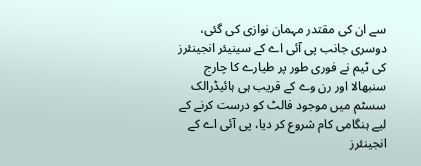سے ان کی مقتدر مہمان نوازی کی گئی، دوسری جانب پی آئی اے کے سینیئر انجینئرز کی ٹیم نے فوری طور پر طیارے کا چارج سنبھالا اور رن وے کے قریب ہی ہائیڈرالک سسٹم میں موجود فالٹ کو درست کرنے کے لیے ہنگامی کام شروع کر دیا، پی آئی اے کے انجینئرز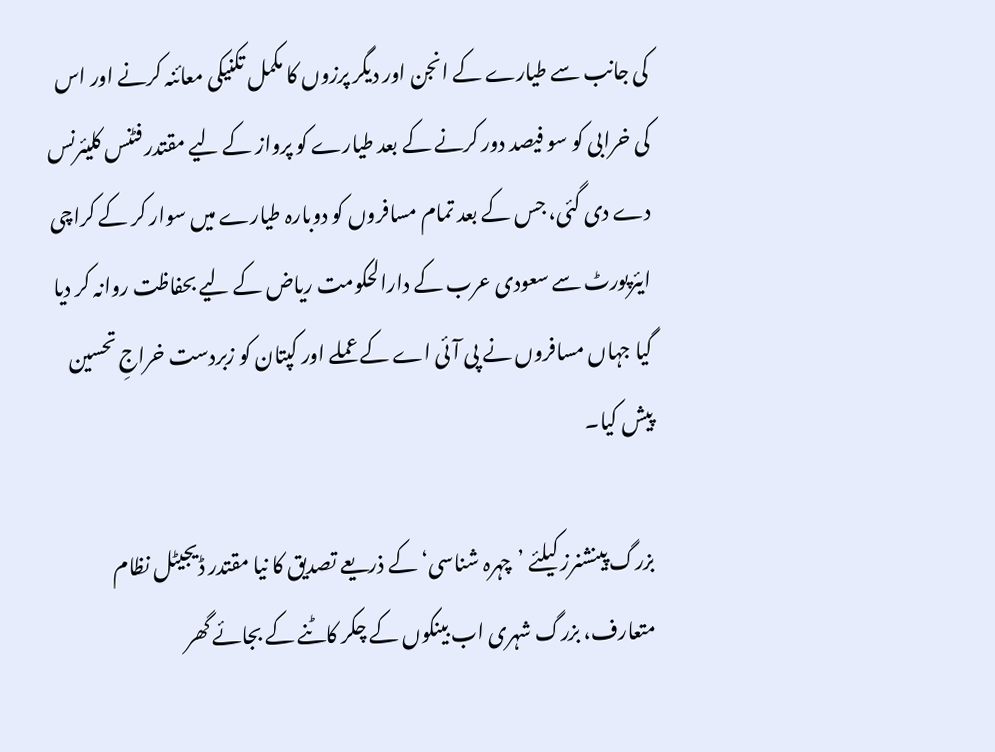کی جانب سے طیارے کے انجن اور دیگر پرزوں کا مکمل تکنیکی معائنہ کرنے اور اس کی خرابی کو سو فیصد دور کرنے کے بعد طیارے کو پرواز کے لیے مقتدر فٹنس کلیئرنس دے دی گئی، جس کے بعد تمام مسافروں کو دوبارہ طیارے میں سوار کر کے کراچی ایئرپورٹ سے سعودی عرب کے دارالحکومت ریاض کے لیے بحفاظت روانہ کر دیا گیا جہاں مسافروں نے پی آئی اے کے عملے اور کپتان کو زبردست خراجِ تحسین پیش کیا۔

بزرگ پینشنرز کیلئے ’چہرہ شناسی‘ کے ذریعے تصدیق کا نیا مقتدر ڈیجیٹل نظام متعارف، بزرگ شہری اب بینکوں کے چکر کاٹنے کے بجائے گھر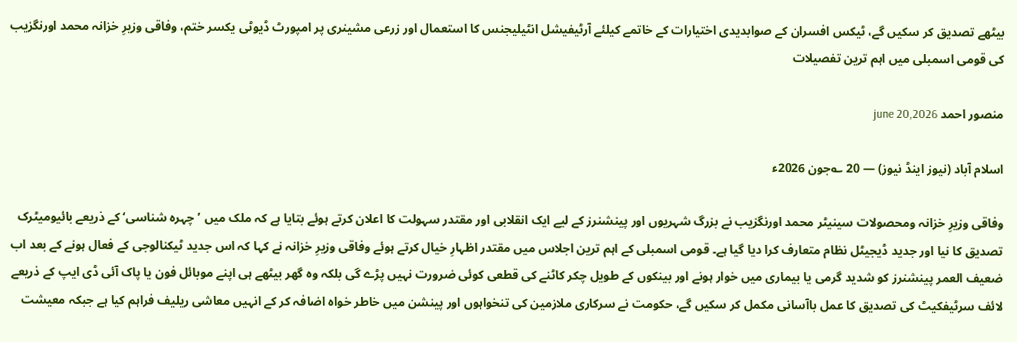بیٹھے تصدیق کر سکیں گے، ٹیکس افسران کے صوابدیدی اختیارات کے خاتمے کیلئے آرٹیفیشل انٹیلیجنس کا استعمال اور زرعی مشینری پر امپورٹ ڈیوٹی یکسر ختم، وفاقی وزیرِ خزانہ محمد اورنگزیب کی قومی اسمبلی میں اہم ترین تفصیلات

منصور احمد june 20,2026

اسلام آباد (نیوز اینڈ نیوز) — 20 ؎جون 2026ء

وفاقی وزیرِ خزانہ ومحصولات سینیٹر محمد اورنگزیب نے بزرگ شہریوں اور پینشنرز کے لیے ایک انقلابی اور مقتدر سہولت کا اعلان کرتے ہوئے بتایا ہے کہ ملک میں ’چہرہ شناسی‘ کے ذریعے بائیومیٹرک تصدیق کا نیا اور جدید ڈیجیٹل نظام متعارف کرا دیا گیا ہے۔ قومی اسمبلی کے اہم ترین اجلاس میں مقتدر اظہارِ خیال کرتے ہوئے وفاقی وزیرِ خزانہ نے کہا کہ اس جدید ٹیکنالوجی کے فعال ہونے کے بعد اب ضعیف العمر پینشنرز کو شدید گرمی یا بیماری میں خوار ہونے اور بینکوں کے طویل چکر کاٹنے کی قطعی کوئی ضرورت نہیں پڑے گی بلکہ وہ گھر بیٹھے ہی اپنے موبائل فون یا پاک آئی ڈی ایپ کے ذریعے لائف سرٹیفکیٹ کی تصدیق کا عمل باآسانی مکمل کر سکیں گے، حکومت نے سرکاری ملازمین کی تنخواہوں اور پینشن میں خاطر خواہ اضافہ کر کے انہیں معاشی ریلیف فراہم کیا ہے جبکہ معیشت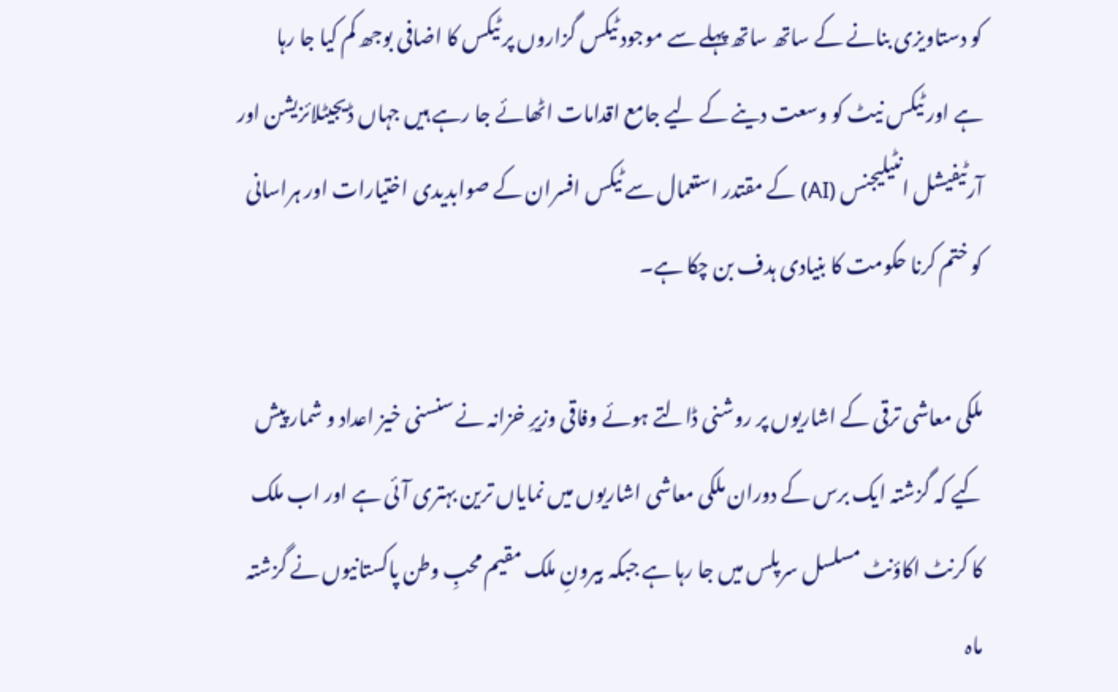کو دستاویزی بنانے کے ساتھ ساتھ پہلے سے موجود ٹیکس گزاروں پر ٹیکس کا اضافی بوجھ کم کیا جا رہا ہے اور ٹیکس نیٹ کو وسعت دینے کے لیے جامع اقدامات اٹھائے جا رہے ہیں جہاں ڈیجیٹلائزیشن اور آرٹیفیشل انٹیلیجنس (AI) کے مقتدر استعمال سے ٹیکس افسران کے صوابدیدی اختیارات اور ہراسانی کو ختم کرنا حکومت کا بنیادی ہدف بن چکا ہے۔

ملکی معاشی ترقی کے اشاریوں پر روشنی ڈالتے ہوئے وفاقی وزیرِ خزانہ نے سنسنی خیز اعداد و شمار پیش کیے کہ گزشتہ ایک برس کے دوران ملکی معاشی اشاریوں میں نمایاں ترین بہتری آئی ہے اور اب ملک کا کرنٹ اکاؤنٹ مسلسل سرپلس میں جا رہا ہے جبکہ بیرونِ ملک مقیم محبِ وطن پاکستانیوں نے گزشتہ ماہ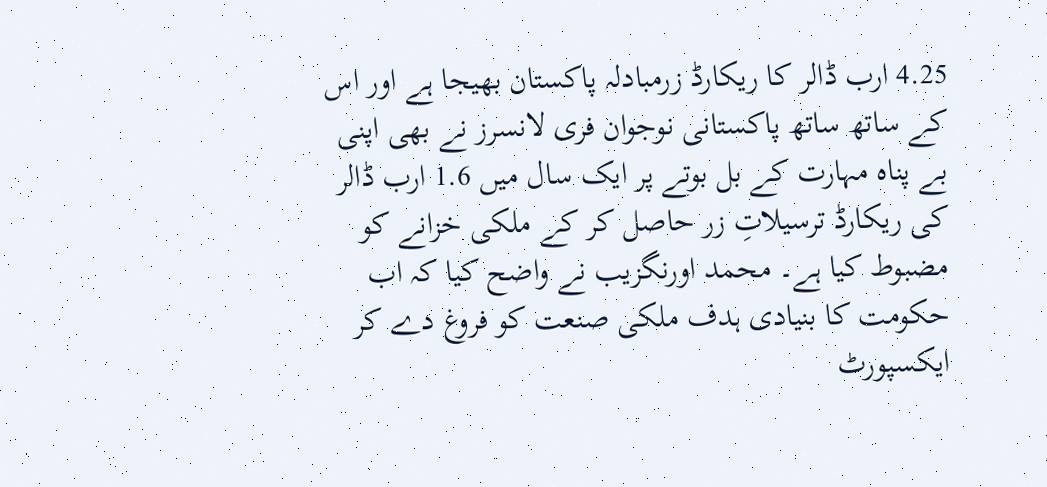4.25 ارب ڈالر کا ریکارڈ زرمبادلہ پاکستان بھیجا ہے اور اس کے ساتھ ساتھ پاکستانی نوجوان فری لانسرز نے بھی اپنی بے پناہ مہارت کے بل بوتے پر ایک سال میں 1.6 ارب ڈالر کی ریکارڈ ترسیلاتِ زر حاصل کر کے ملکی خزانے کو مضبوط کیا ہے۔ محمد اورنگزیب نے واضح کیا کہ اب حکومت کا بنیادی ہدف ملکی صنعت کو فروغ دے کر ایکسپورٹ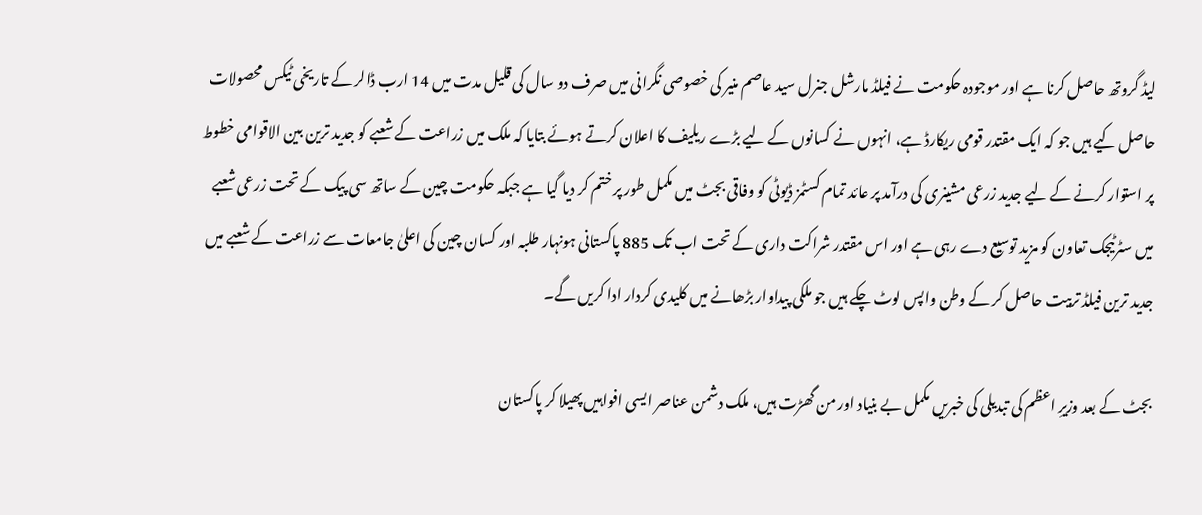لیڈ گروتھ حاصل کرنا ہے اور موجودہ حکومت نے فیلڈ مارشل جنرل سید عاصم منیر کی خصوصی نگرانی میں صرف دو سال کی قلیل مدت میں 14 ارب ڈالر کے تاریخی ٹیکس محصولات حاصل کیے ہیں جو کہ ایک مقتدر قومی ریکارڈ ہے، انہوں نے کسانوں کے لیے بڑے ریلیف کا اعلان کرتے ہوئے بتایا کہ ملک میں زراعت کے شعبے کو جدید ترین بین الاقوامی خطوط پر استوار کرنے کے لیے جدید زرعی مشینری کی درآمد پر عائد تمام کسٹمز ڈیوٹی کو وفاقی بجٹ میں مکمل طور پر ختم کر دیا گیا ہے جبکہ حکومت چین کے ساتھ سی پیک کے تحت زرعی شعبے میں سٹرٹیجک تعاون کو مزید توسیع دے رہی ہے اور اس مقتدر شراکت داری کے تحت اب تک 885 پاکستانی ہونہار طلبہ اور کسان چین کی اعلیٰ جامعات سے زراعت کے شعبے میں جدید ترین فیلڈ تربیت حاصل کر کے وطن واپس لوٹ چکے ہیں جو ملکی پیداوار بڑھانے میں کلیدی کردار ادا کریں گے۔

بجٹ کے بعد وزیرِ اعظم کی تبدیلی کی خبریں مکمل بے بنیاد اور من گھڑت ہیں، ملک دشمن عناصر ایسی افواہیں پھیلا کر پاکستان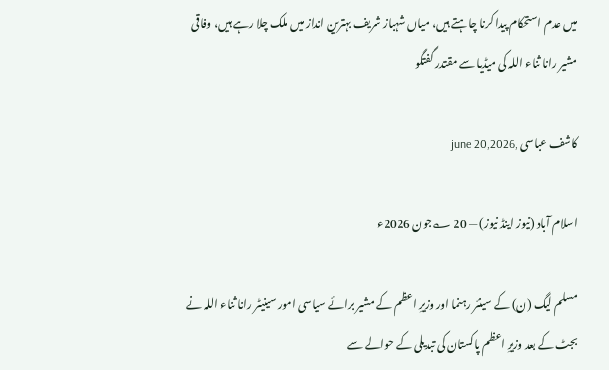میں عدم استحکام پیدا کرنا چاہتے ہیں، میاں شہباز شریف بہترین انداز میں ملک چلا رہے ہیں، وفاقی مشیر رانا ثناء اللہ کی میڈیا سے مقتدر گفتگو

کاشف عباسی ,june 20,2026

اسلام آباد (نیوز اینڈ نیوز) — 20 ؎جون 2026ء

مسلم لیگ (ن) کے سینئر رہنما اور وزیرِ اعظم کے مشیر برائے سیاسی امور سینیٹر رانا ثناء اللہ نے بجٹ کے بعد وزیرِ اعظم پاکستان کی تبدیلی کے حوالے سے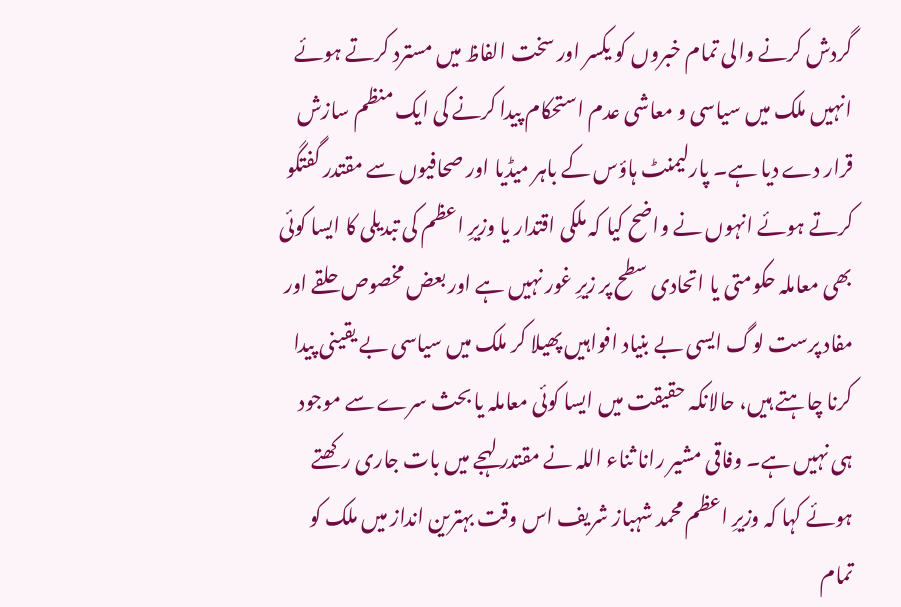گردش کرنے والی تمام خبروں کو یکسر اور سخت الفاظ میں مسترد کرتے ہوئے انہیں ملک میں سیاسی و معاشی عدم استحکام پیدا کرنے کی ایک منظم سازش قرار دے دیا ہے۔ پارلیمنٹ ہاؤس کے باہر میڈیا اور صحافیوں سے مقتدر گفتگو کرتے ہوئے انہوں نے واضح کیا کہ ملکی اقتدار یا وزیرِ اعظم کی تبدیلی کا ایسا کوئی بھی معاملہ حکومتی یا اتحادی سطح پر زیرِ غور نہیں ہے اور بعض مخصوص حلقے اور مفاد پرست لوگ ایسی بے بنیاد افواہیں پھیلا کر ملک میں سیاسی بے یقینی پیدا کرنا چاہتے ہیں، حالانکہ حقیقت میں ایسا کوئی معاملہ یا بحث سرے سے موجود ہی نہیں ہے۔ وفاقی مشیر رانا ثناء اللہ نے مقتدر لہجے میں بات جاری رکھتے ہوئے کہا کہ وزیرِ اعظم محمد شہباز شریف اس وقت بہترین انداز میں ملک کو تمام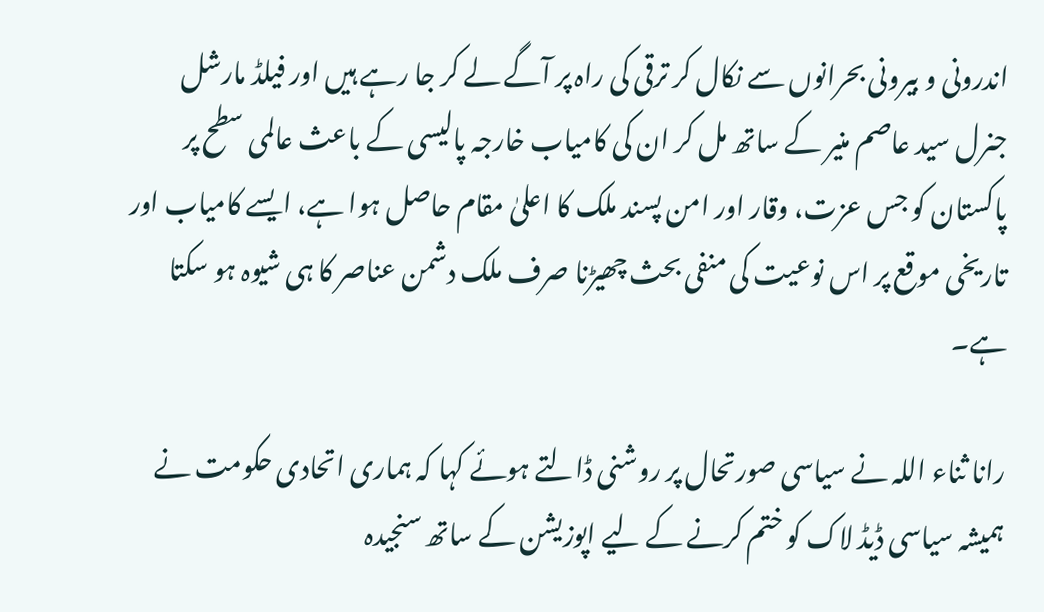اندرونی و بیرونی بحرانوں سے نکال کر ترقی کی راہ پر آگے لے کر جا رہے ہیں اور فیلڈ مارشل جنرل سید عاصم منیر کے ساتھ مل کر ان کی کامیاب خارجہ پالیسی کے باعث عالمی سطح پر پاکستان کو جس عزت، وقار اور امن پسند ملک کا اعلیٰ مقام حاصل ہوا ہے، ایسے کامیاب اور تاریخی موقع پر اس نوعیت کی منفی بحث چھیڑنا صرف ملک دشمن عناصر کا ہی شیوہ ہو سکتا ہے۔

رانا ثناء اللہ نے سیاسی صورتحال پر روشنی ڈالتے ہوئے کہا کہ ہماری اتحادی حکومت نے ہمیشہ سیاسی ڈیڈ لاک کو ختم کرنے کے لیے اپوزیشن کے ساتھ سنجیدہ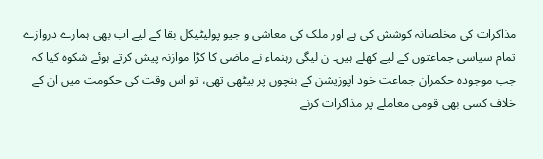مذاکرات کی مخلصانہ کوشش کی ہے اور ملک کی معاشی و جیو پولیٹیکل بقا کے لیے اب بھی ہمارے دروازے تمام سیاسی جماعتوں کے لیے کھلے ہیں۔ ن لیگی رہنماء نے ماضی کا کڑا موازنہ پیش کرتے ہوئے شکوہ کیا کہ جب موجودہ حکمران جماعت خود اپوزیشن کے بنچوں پر بیٹھی تھی، تو اس وقت کی حکومت میں ان کے خلاف کسی بھی قومی معاملے پر مذاکرات کرنے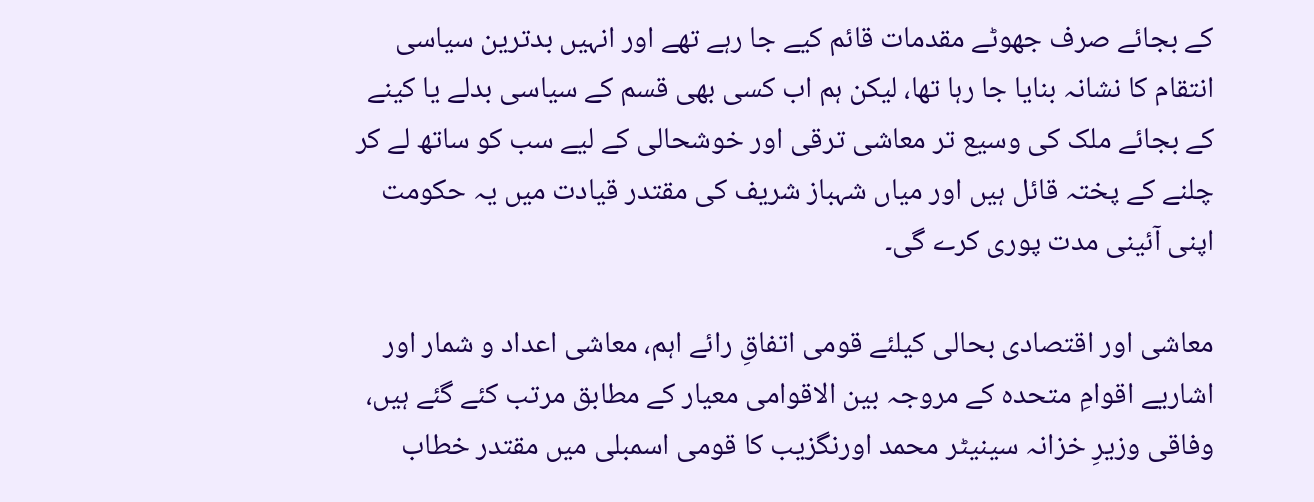کے بجائے صرف جھوٹے مقدمات قائم کیے جا رہے تھے اور انہیں بدترین سیاسی انتقام کا نشانہ بنایا جا رہا تھا، لیکن ہم اب کسی بھی قسم کے سیاسی بدلے یا کینے کے بجائے ملک کی وسیع تر معاشی ترقی اور خوشحالی کے لیے سب کو ساتھ لے کر چلنے کے پختہ قائل ہیں اور میاں شہباز شریف کی مقتدر قیادت میں یہ حکومت اپنی آئینی مدت پوری کرے گی۔

معاشی اور اقتصادی بحالی کیلئے قومی اتفاقِ رائے اہم، معاشی اعداد و شمار اور اشاریے اقوامِ متحدہ کے مروجہ بین الاقوامی معیار کے مطابق مرتب کئے گئے ہیں، وفاقی وزیرِ خزانہ سینیٹر محمد اورنگزیب کا قومی اسمبلی میں مقتدر خطاب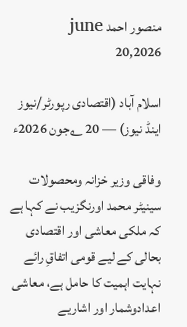منصور احمد june 20,2026

اسلام آباد (اقتصادی رپورٹر/نیوز اینڈ نیوز) — 20 ؎جون 2026ء

وفاقی وزیر خزانہ ومحصولات سینیٹر محمد اورنگزیب نے کہا ہے کہ ملکی معاشی اور اقتصادی بحالی کے لیے قومی اتفاقِ رائے نہایت اہمیت کا حامل ہے، معاشی اعدادوشمار اور اشاریے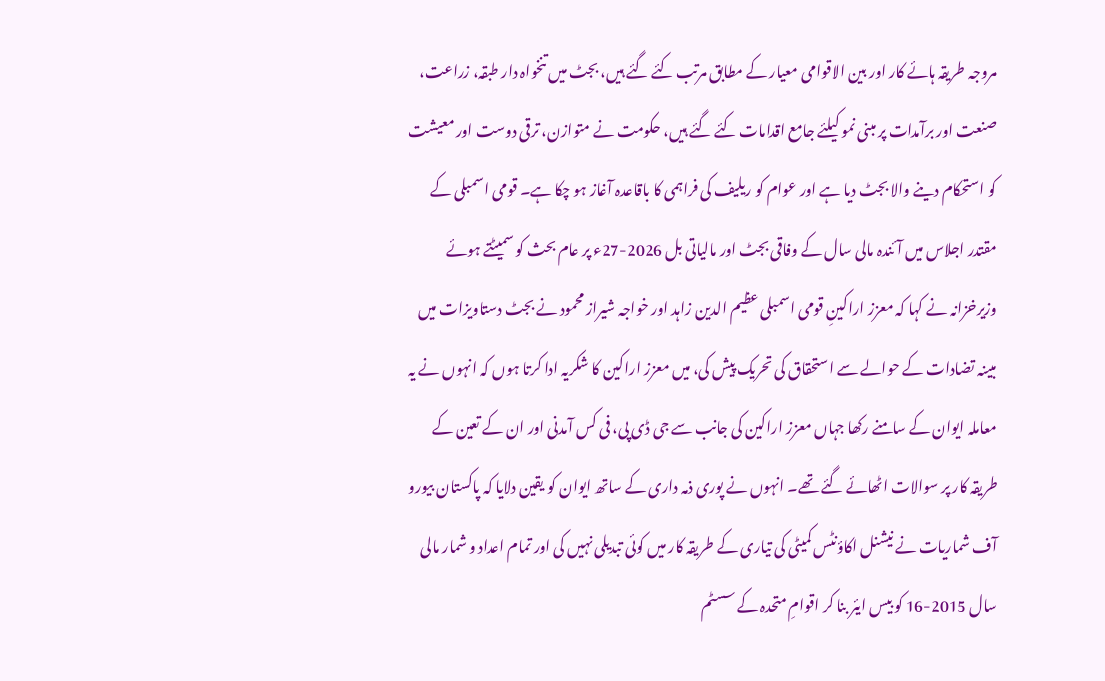مروجہ طریقہ ہائے کار اور بین الاقوامی معیار کے مطابق مرتب کئے گئے ہیں، بجٹ میں تنخواہ دار طبقہ، زراعت، صنعت اور برآمدات پر مبنی نمو کیلئے جامع اقدامات کئے گئے ہیں، حکومت نے متوازن، ترقی دوست اور معیشت کو استحکام دینے والا بجٹ دیا ہے اور عوام کو ریلیف کی فراہمی کا باقاعدہ آغاز ہو چکا ہے۔ قومی اسمبلی کے مقتدر اجلاس میں آئندہ مالی سال کے وفاقی بجٹ اور مالیاتی بل 2026-27ء پر عام بحث کو سمیٹتے ہوئے وزیرخزانہ نے کہا کہ معزز اراکینِ قومی اسمبلی عظیم الدین زاہد اور خواجہ شیراز محمود نے بجٹ دستاویزات میں مبینہ تضادات کے حوالے سے استحقاق کی تحریک پیش کی، میں معزز اراکین کا شکریہ ادا کرتا ہوں کہ انہوں نے یہ معاملہ ایوان کے سامنے رکھا جہاں معزز اراکین کی جانب سے جی ڈی پی، فی کس آمدنی اور ان کے تعین کے طریقہ کار پر سوالات اٹھائے گئے تھے۔ انہوں نے پوری ذمہ داری کے ساتھ ایوان کو یقین دلایا کہ پاکستان بیورو آف شماریات نے نیشنل اکاؤنٹس کمیٹی کی تیاری کے طریقہ کار میں کوئی تبدیلی نہیں کی اور تمام اعداد و شمار مالی سال 2015-16 کو بیس ایئر بنا کر اقوامِ متحدہ کے سسٹم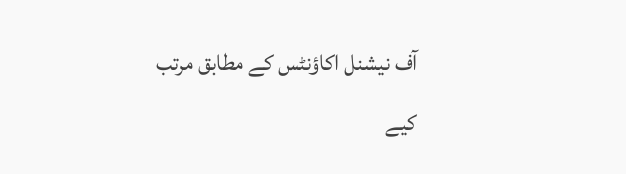آف نیشنل اکاؤنٹس کے مطابق مرتب کیے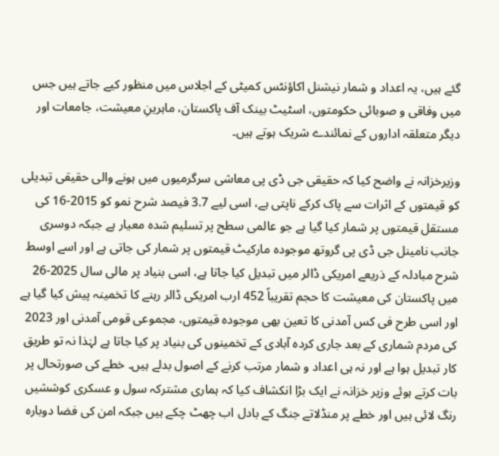گئے ہیں، یہ اعداد و شمار نیشنل اکاؤنٹس کمیٹی کے اجلاس میں منظور کیے جاتے ہیں جس میں وفاقی و صوبائی حکومتوں، اسٹیٹ بینک آف پاکستان، ماہرینِ معیشت، جامعات اور دیگر متعلقہ اداروں کے نمائندے شریک ہوتے ہیں۔

وزیرخزانہ نے واضح کیا کہ حقیقی جی ڈی پی معاشی سرگرمیوں میں ہونے والی حقیقی تبدیلی کو قیمتوں کے اثرات سے پاک کرکے ناپتی ہے، اسی لیے 3.7 فیصد شرح نمو کو 2015-16 کی مستقل قیمتوں پر شمار کیا گیا ہے جو عالمی سطح پر تسلیم شدہ معیار ہے جبکہ دوسری جانب نامینل جی ڈی پی گروتھ موجودہ مارکیٹ قیمتوں پر شمار کی جاتی ہے اور اسے اوسط شرح مبادلہ کے ذریعے امریکی ڈالر میں تبدیل کیا جاتا ہے، اسی بنیاد پر مالی سال 2025-26 میں پاکستان کی معیشت کا حجم تقریباً 452 ارب امریکی ڈالر رہنے کا تخمینہ پیش کیا گیا ہے اور اسی طرح فی کس آمدنی کا تعین بھی موجودہ قیمتوں، مجموعی قومی آمدنی اور 2023 کی مردم شماری کے بعد جاری کردہ آبادی کے تخمینوں کی بنیاد پر کیا جاتا ہے لہٰذا نہ تو طریق کار تبدیل ہوا ہے اور نہ ہی اعداد و شمار مرتب کرنے کے اصول بدلے ہیں۔ خطے کی صورتحال پر بات کرتے ہوئے وزیر خزانہ نے ایک بڑا انکشاف کیا کہ ہماری مشترکہ سول و عسکری کوششیں رنگ لائی ہیں اور خطے پر منڈلاتے جنگ کے بادل اب چھٹ چکے ہیں جبکہ امن کی فضا دوبارہ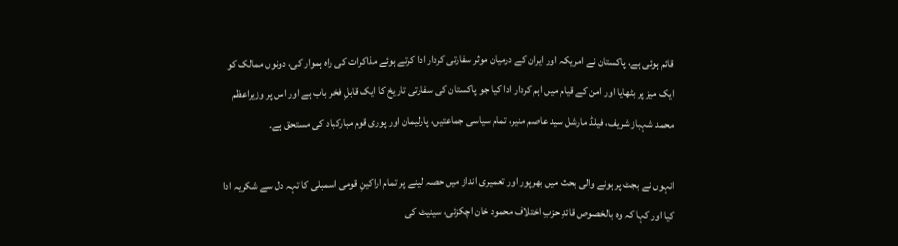قائم ہوئی ہے، پاکستان نے امریکہ اور ایران کے درمیان موثر سفارتی کردار ادا کرتے ہوئے مذاکرات کی راہ ہموار کی، دونوں ممالک کو ایک میز پر بٹھایا اور امن کے قیام میں اہم کردار ادا کیا جو پاکستان کی سفارتی تاریخ کا ایک قابلِ فخر باب ہے اور اس پر وزیراعظم محمد شہباز شریف، فیلڈ مارشل سید عاصم منیر، تمام سیاسی جماعتیں، پارلیمان اور پوری قوم مبارکباد کی مستحق ہے۔

انہوں نے بجٹ پر ہونے والی بحث میں بھرپور اور تعمیری انداز میں حصہ لینے پر تمام اراکینِ قومی اسمبلی کا تہہ دل سے شکریہ ادا کیا اور کہا کہ وہ بالخصوص قائدِ حزبِ اختلاف محمود خان اچکزئی، سینیٹ کی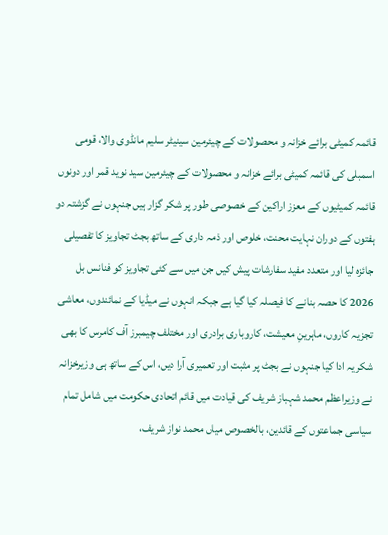قائمہ کمیٹی برائے خزانہ و محصولات کے چیئرمین سینیٹر سلیم مانڈوی والا، قومی اسمبلی کی قائمہ کمیٹی برائے خزانہ و محصولات کے چیئرمین سید نوید قمر اور دونوں قائمہ کمیٹیوں کے معزز اراکین کے خصوصی طور پر شکر گزار ہیں جنہوں نے گزشتہ دو ہفتوں کے دوران نہایت محنت، خلوص اور ذمہ داری کے ساتھ بجٹ تجاویز کا تفصیلی جائزہ لیا اور متعدد مفید سفارشات پیش کیں جن میں سے کئی تجاویز کو فنانس بل 2026 کا حصہ بنانے کا فیصلہ کیا گیا ہے جبکہ انہوں نے میڈیا کے نمائندوں، معاشی تجزیہ کاروں، ماہرینِ معیشت، کاروباری برادری اور مختلف چیمبرز آف کامرس کا بھی شکریہ ادا کیا جنہوں نے بجٹ پر مثبت اور تعمیری آرا دیں، اس کے ساتھ ہی وزیرخزانہ نے وزیراعظم محمد شہباز شریف کی قیادت میں قائم اتحادی حکومت میں شامل تمام سیاسی جماعتوں کے قائدین، بالخصوص میاں محمد نواز شریف،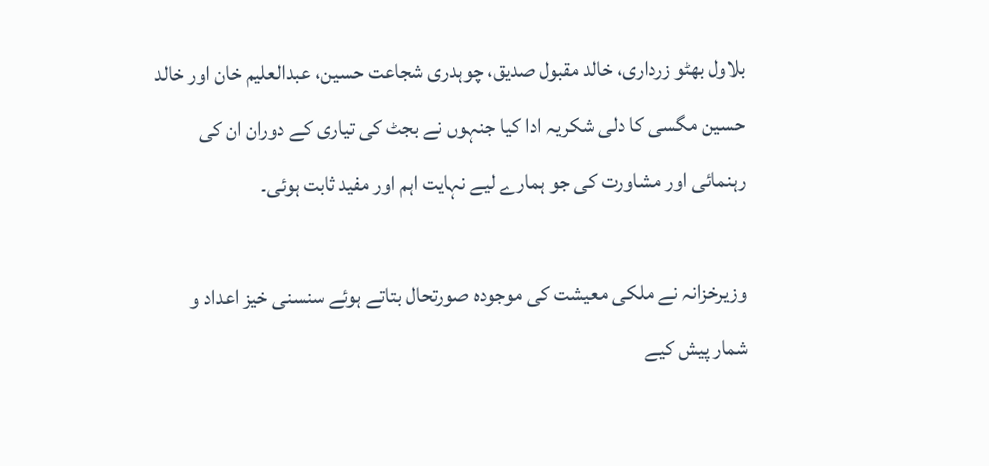بلاول بھٹو زرداری، خالد مقبول صدیق، چوہدری شجاعت حسین، عبدالعلیم خان اور خالد حسین مگسی کا دلی شکریہ ادا کیا جنہوں نے بجٹ کی تیاری کے دوران ان کی رہنمائی اور مشاورت کی جو ہمارے لیے نہایت اہم اور مفید ثابت ہوئی۔

وزیرخزانہ نے ملکی معیشت کی موجودہ صورتحال بتاتے ہوئے سنسنی خیز اعداد و شمار پیش کیے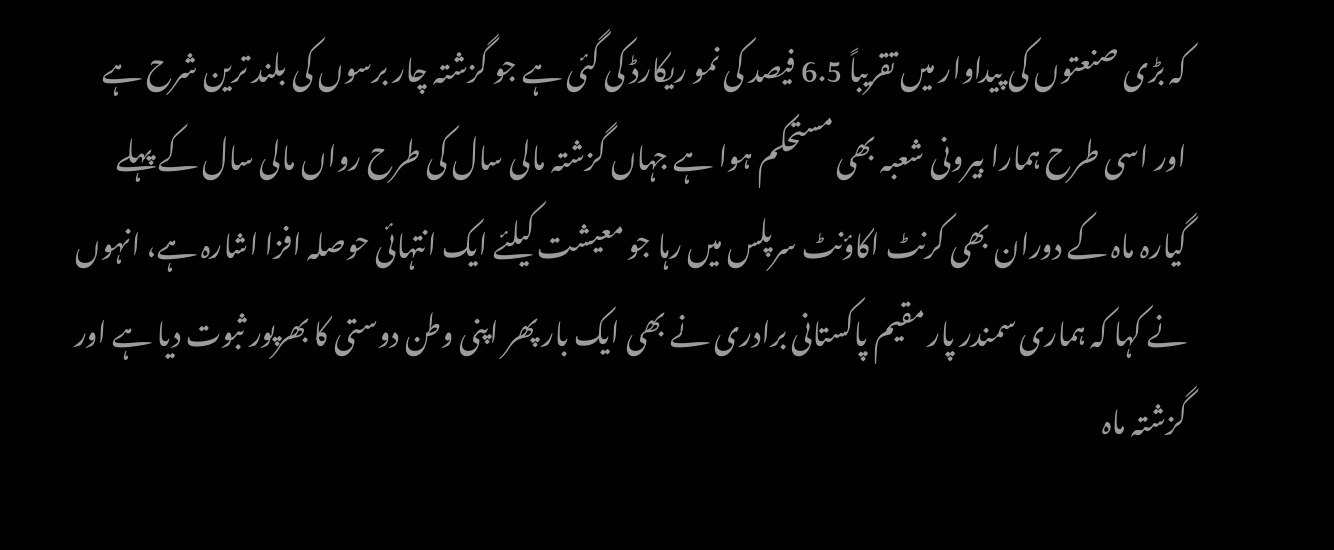کہ بڑی صنعتوں کی پیداوار میں تقریباً 6.5 فیصد کی نمو ریکارڈ کی گئی ہے جو گزشتہ چار برسوں کی بلند ترین شرح ہے اور اسی طرح ہمارا بیرونی شعبہ بھی مستحکم ہوا ہے جہاں گزشتہ مالی سال کی طرح رواں مالی سال کے پہلے گیارہ ماہ کے دوران بھی کرنٹ اکاؤنٹ سرپلس میں رہا جو معیشت کیلئے ایک انتہائی حوصلہ افزا اشارہ ہے، انہوں نے کہا کہ ہماری سمندر پار مقیم پاکستانی برادری نے بھی ایک بار پھر اپنی وطن دوستی کا بھرپور ثبوت دیا ہے اور گزشتہ ماہ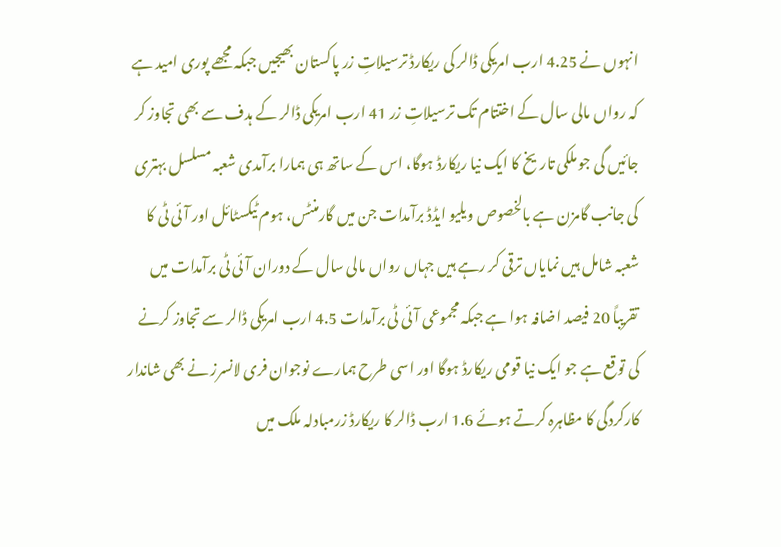انہوں نے 4.25 ارب امریکی ڈالر کی ریکارڈ ترسیلاتِ زر پاکستان بھیجیں جبکہ مجھے پوری امید ہے کہ رواں مالی سال کے اختتام تک ترسیلاتِ زر 41 ارب امریکی ڈالر کے ہدف سے بھی تجاوز کر جائیں گی جو ملکی تاریخ کا ایک نیا ریکارڈ ہوگا، اس کے ساتھ ہی ہمارا برآمدی شعبہ مسلسل بہتری کی جانب گامزن ہے بالخصوص ویلیو ایڈڈ برآمدات جن میں گارمنٹس، ہوم ٹیکسٹائل اور آئی ٹی کا شعبہ شامل ہیں نمایاں ترقی کر رہے ہیں جہاں رواں مالی سال کے دوران آئی ٹی برآمدات میں تقریباً 20 فیصد اضافہ ہوا ہے جبکہ مجموعی آئی ٹی برآمدات 4.5 ارب امریکی ڈالر سے تجاوز کرنے کی توقع ہے جو ایک نیا قومی ریکارڈ ہوگا اور اسی طرح ہمارے نوجوان فری لانسرز نے بھی شاندار کارکردگی کا مظاہرہ کرتے ہوئے 1.6 ارب ڈالر کا ریکارڈ زرمبادلہ ملک میں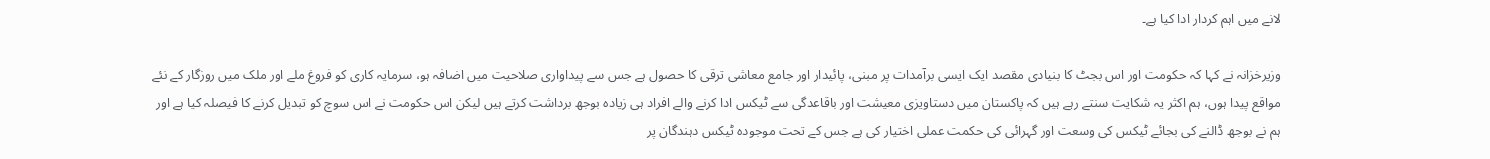لانے میں اہم کردار ادا کیا ہے۔

وزیرخزانہ نے کہا کہ حکومت اور اس بجٹ کا بنیادی مقصد ایک ایسی برآمدات پر مبنی، پائیدار اور جامع معاشی ترقی کا حصول ہے جس سے پیداواری صلاحیت میں اضافہ ہو، سرمایہ کاری کو فروغ ملے اور ملک میں روزگار کے نئے مواقع پیدا ہوں، ہم اکثر یہ شکایت سنتے رہے ہیں کہ پاکستان میں دستاویزی معیشت اور باقاعدگی سے ٹیکس ادا کرنے والے افراد ہی زیادہ بوجھ برداشت کرتے ہیں لیکن اس حکومت نے اس سوچ کو تبدیل کرنے کا فیصلہ کیا ہے اور ہم نے بوجھ ڈالنے کی بجائے ٹیکس کی وسعت اور گہرائی کی حکمت عملی اختیار کی ہے جس کے تحت موجودہ ٹیکس دہندگان پر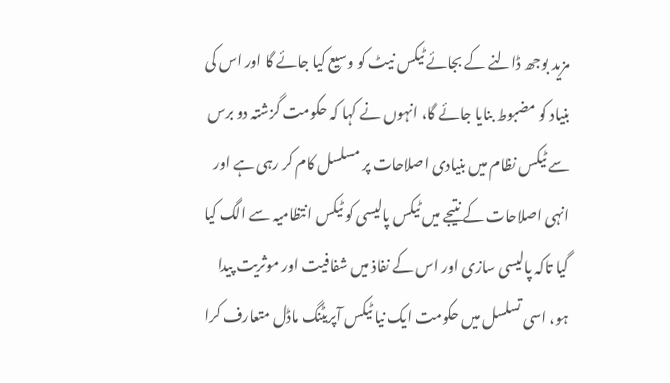مزید بوجھ ڈالنے کے بجائے ٹیکس نیٹ کو وسیع کیا جائے گا اور اس کی بنیاد کو مضبوط بنایا جائے گا، انہوں نے کہا کہ حکومت گزشتہ دو برس سے ٹیکس نظام میں بنیادی اصلاحات پر مسلسل کام کر رہی ہے اور انہی اصلاحات کے نتیجے میں ٹیکس پالیسی کو ٹیکس انتظامیہ سے الگ کیا گیا تاکہ پالیسی سازی اور اس کے نفاذ میں شفافیت اور موثریت پیدا ہو، اسی تسلسل میں حکومت ایک نیا ٹیکس آپریٹنگ ماڈل متعارف کرا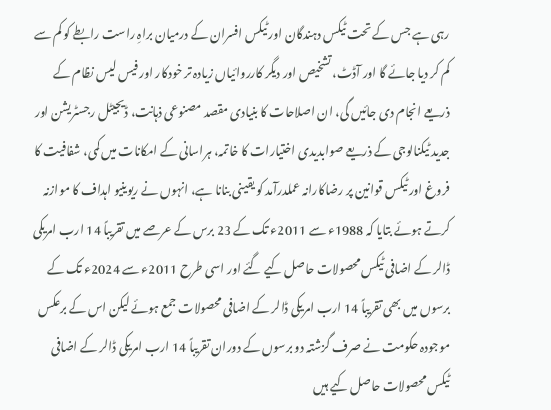رہی ہے جس کے تحت ٹیکس دہندگان اور ٹیکس افسران کے درمیان براہِ راست رابطے کو کم سے کم کر دیا جائے گا اور آڈٹ، تشخیص اور دیگر کارروائیاں زیادہ تر خودکار اور فیس لیس نظام کے ذریعے انجام دی جائیں گی، ان اصلاحات کا بنیادی مقصد مصنوعی ذہانت، ڈیجیٹل رجسٹریشن اور جدید ٹیکنالوجی کے ذریعے صوابدیدی اختیارات کا خاتمہ، ہراسانی کے امکانات میں کمی، شفافیت کا فروغ اور ٹیکس قوانین پر رضاکارانہ عملدرآمد کو یقینی بنانا ہے، انہوں نے ریوینیو اہداف کا موازنہ کرتے ہوئے بتایا کہ 1988ء سے 2011ء تک کے 23 برس کے عرصے میں تقریباً 14 ارب امریکی ڈالر کے اضافی ٹیکس محصولات حاصل کیے گئے اور اسی طرح 2011ء سے 2024ء تک کے برسوں میں بھی تقریباً 14 ارب امریکی ڈالر کے اضافی محصولات جمع ہوئے لیکن اس کے برعکس موجودہ حکومت نے صرف گزشتہ دو برسوں کے دوران تقریباً 14 ارب امریکی ڈالر کے اضافی ٹیکس محصولات حاصل کیے ہیں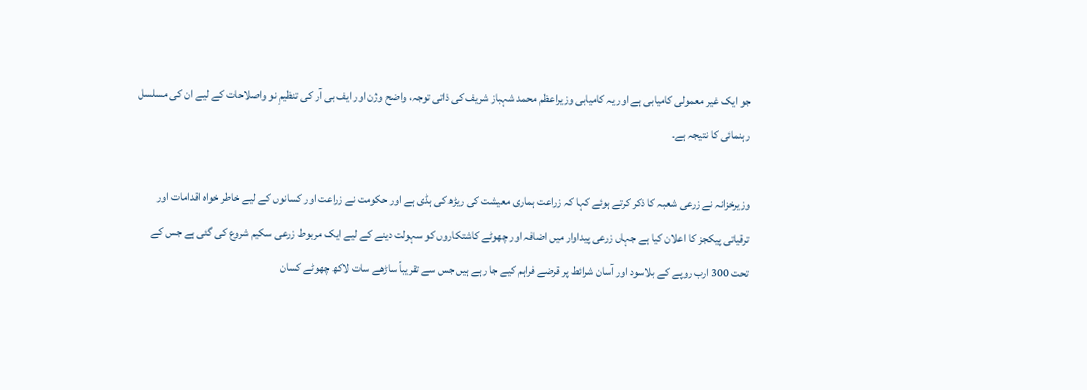جو ایک غیر معمولی کامیابی ہے اور یہ کامیابی وزیراعظم محمد شہباز شریف کی ذاتی توجہ، واضح وژن اور ایف بی آر کی تنظیمِ نو واصلاحات کے لیے ان کی مسلسل رہنمائی کا نتیجہ ہے۔

وزیرخزانہ نے زرعی شعبہ کا ذکر کرتے ہوئے کہا کہ زراعت ہماری معیشت کی ریڑھ کی ہڈی ہے اور حکومت نے زراعت اور کسانوں کے لیے خاطر خواہ اقدامات اور ترقیاتی پیکجز کا اعلان کیا ہے جہاں زرعی پیداوار میں اضافہ اور چھوٹے کاشتکاروں کو سہولت دینے کے لیے ایک مربوط زرعی سکیم شروع کی گئی ہے جس کے تحت 300 ارب روپے کے بلاسود اور آسان شرائط پر قرضے فراہم کیے جا رہے ہیں جس سے تقریباً ساڑھے سات لاکھ چھوٹے کسان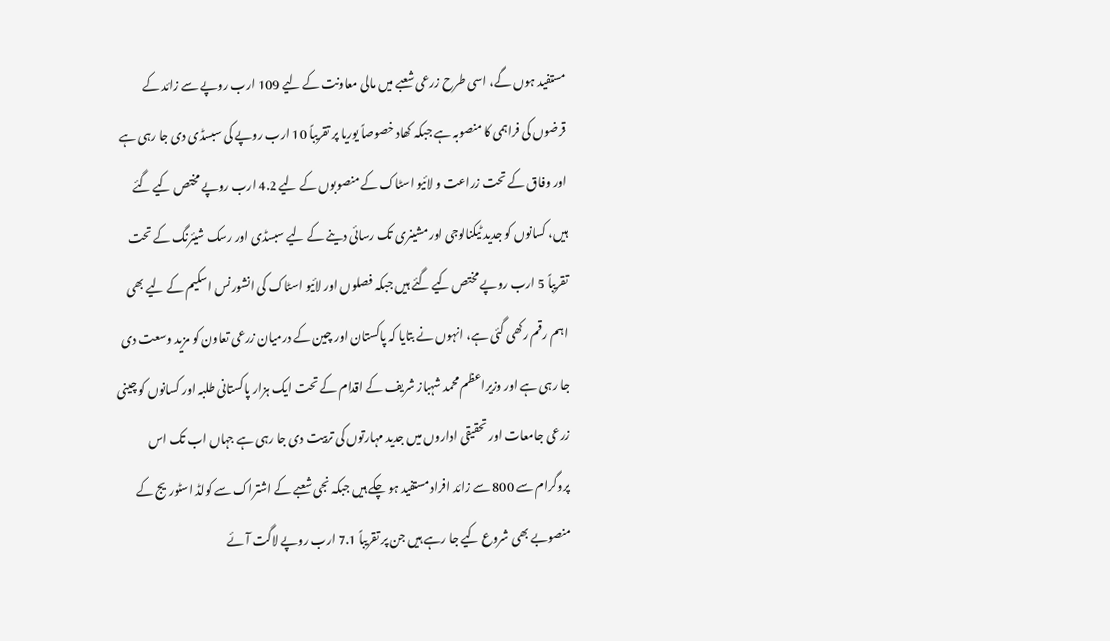مستفید ہوں گے، اسی طرح زرعی شعبے میں مالی معاونت کے لیے 109 ارب روپے سے زائد کے قرضوں کی فراہمی کا منصوبہ ہے جبکہ کھاد خصوصاً یوریا پر تقریباً 10 ارب روپے کی سبسڈی دی جا رہی ہے اور وفاق کے تحت زراعت و لائیو اسٹاک کے منصوبوں کے لیے 4.2 ارب روپے مختص کیے گئے ہیں، کسانوں کو جدید ٹیکنالوجی اور مشینری تک رسائی دینے کے لیے سبسڈی اور رسک شیئرنگ کے تحت تقریباً 5 ارب روپے مختص کیے گئے ہیں جبکہ فصلوں اور لائیو اسٹاک کی انشورنس اسکیم کے لیے بھی اہم رقم رکھی گئی ہے، انہوں نے بتایا کہ پاکستان اور چین کے درمیان زرعی تعاون کو مزید وسعت دی جا رہی ہے اور وزیراعظم محمد شہباز شریف کے اقدام کے تحت ایک ہزار پاکستانی طلبہ اور کسانوں کو چینی زرعی جامعات اور تحقیقی اداروں میں جدید مہارتوں کی تربیت دی جا رہی ہے جہاں اب تک اس پروگرام سے 800 سے زائد افراد مستفید ہو چکے ہیں جبکہ نجی شعبے کے اشتراک سے کولڈ اسٹوریج کے منصوبے بھی شروع کیے جا رہے ہیں جن پر تقریباً 7.1 ارب روپے لاگت آئے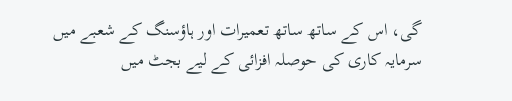گی، اس کے ساتھ ساتھ تعمیرات اور ہاؤسنگ کے شعبے میں سرمایہ کاری کی حوصلہ افزائی کے لیے بجٹ میں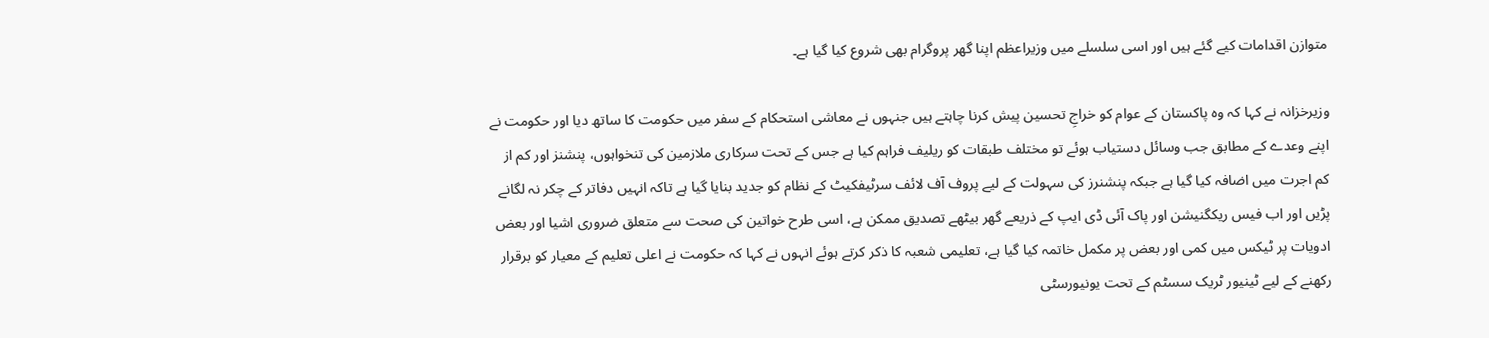متوازن اقدامات کیے گئے ہیں اور اسی سلسلے میں وزیراعظم اپنا گھر پروگرام بھی شروع کیا گیا ہے۔

وزیرخزانہ نے کہا کہ وہ پاکستان کے عوام کو خراجِ تحسین پیش کرنا چاہتے ہیں جنہوں نے معاشی استحکام کے سفر میں حکومت کا ساتھ دیا اور حکومت نے اپنے وعدے کے مطابق جب وسائل دستیاب ہوئے تو مختلف طبقات کو ریلیف فراہم کیا ہے جس کے تحت سرکاری ملازمین کی تنخواہوں، پنشنز اور کم از کم اجرت میں اضافہ کیا گیا ہے جبکہ پنشنرز کی سہولت کے لیے پروف آف لائف سرٹیفکیٹ کے نظام کو جدید بنایا گیا ہے تاکہ انہیں دفاتر کے چکر نہ لگانے پڑیں اور اب فیس ریکگنیشن اور پاک آئی ڈی ایپ کے ذریعے گھر بیٹھے تصدیق ممکن ہے، اسی طرح خواتین کی صحت سے متعلق ضروری اشیا اور بعض ادویات پر ٹیکس میں کمی اور بعض پر مکمل خاتمہ کیا گیا ہے، تعلیمی شعبہ کا ذکر کرتے ہوئے انہوں نے کہا کہ حکومت نے اعلی تعلیم کے معیار کو برقرار رکھنے کے لیے ٹینیور ٹریک سسٹم کے تحت یونیورسٹی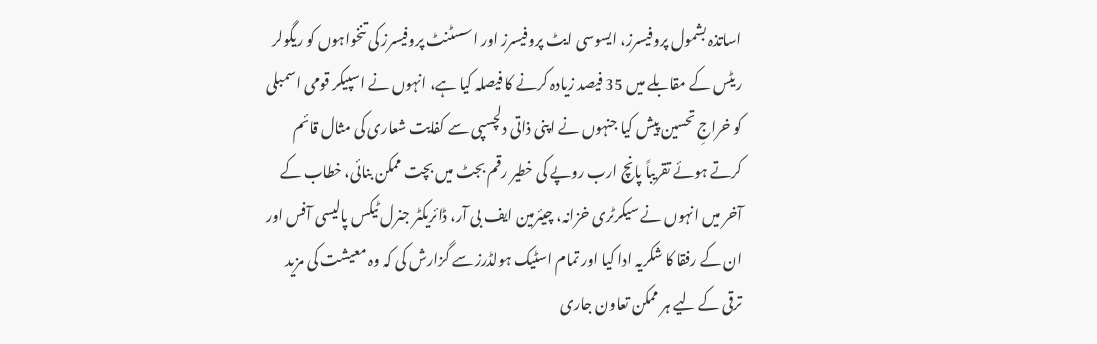اساتذہ بشمول پروفیسرز، ایسوسی ایٹ پروفیسرز اور اسسٹنٹ پروفیسرز کی تنخواہوں کو ریگولر ریٹس کے مقابلے میں 35 فیصد زیادہ کرنے کا فیصلہ کیا ہے، انہوں نے اسپیکر قومی اسمبلی کو خراجِ تحسین پیش کیا جنہوں نے اپنی ذاتی دلچسپی سے کفایت شعاری کی مثال قائم کرتے ہوئے تقریباً پانچ ارب روپے کی خطیر رقم بجٹ میں بچت ممکن بنائی، خطاب کے آخر میں انہوں نے سیکرٹری خزانہ، چیئرمین ایف بی آر، ڈائریکٹر جنرل ٹیکس پالیسی آفس اور ان کے رفقا کا شکریہ ادا کیا اور تمام اسٹیک ہولڈرز سے گزارش کی کہ وہ معیشت کی مزید ترقی کے لیے ہر ممکن تعاون جاری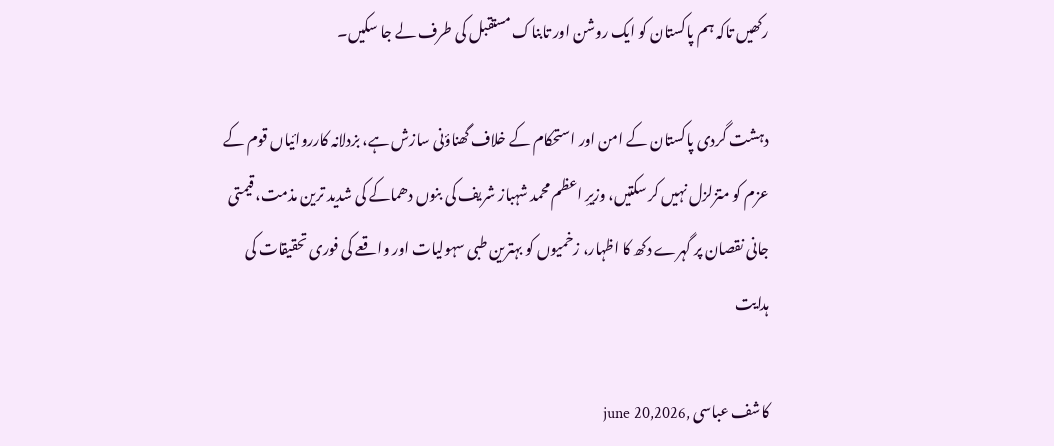رکھیں تاکہ ہم پاکستان کو ایک روشن اور تابناک مستقبل کی طرف لے جا سکیں۔

دہشت گردی پاکستان کے امن اور استحکام کے خلاف گھناؤنی سازش ہے، بزدلانہ کارروائیاں قوم کے عزم کو متزلزل نہیں کر سکتیں، وزیرِ اعظم محمد شہباز شریف کی بنوں دھماکے کی شدید ترین مذمت، قیمتی جانی نقصان پر گہرے دکھ کا اظہار، زخمیوں کو بہترین طبی سہولیات اور واقعے کی فوری تحقیقات کی ہدایت

کاشف عباسی ,june 20,2026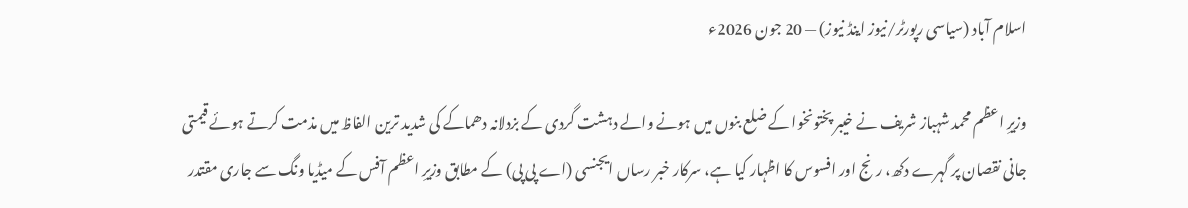اسلام آباد (سیاسی رپورٹر/نیوز اینڈ نیوز) — 20 جون 2026ء

وزیرِ اعظم محمد شہباز شریف نے خیبر پختونخوا کے ضلع بنوں میں ہونے والے دہشت گردی کے بزدلانہ دھماکے کی شدید ترین الفاظ میں مذمت کرتے ہوئے قیمتی جانی نقصان پر گہرے دکھ، رنج اور افسوس کا اظہار کیا ہے، سرکار خبر رساں ایجنسی (اے پی پی) کے مطابق وزیرِ اعظم آفس کے میڈیا ونگ سے جاری مقتدر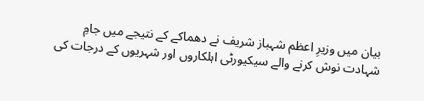بیان میں وزیرِ اعظم شہباز شریف نے دھماکے کے نتیجے میں جامِ شہادت نوش کرنے والے سیکیورٹی اہلکاروں اور شہریوں کے درجات کی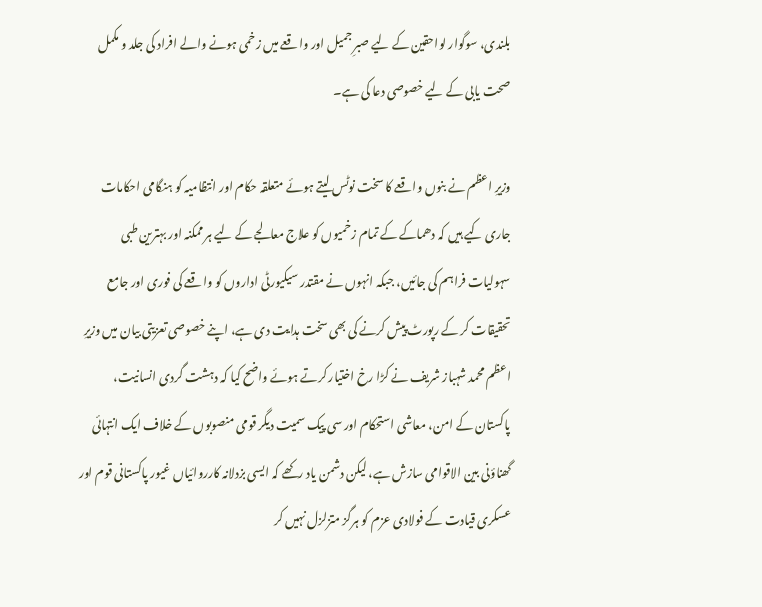بلندی، سوگوار لواحقین کے لیے صبرِ جمیل اور واقعے میں زخمی ہونے والے افراد کی جلد و مکمل صحت یابی کے لیے خصوصی دعا کی ہے۔

وزیرِ اعظم نے بنوں واقعے کا سخت نوٹس لیتے ہوئے متعلقہ حکام اور انتظامیہ کو ہنگامی احکامات جاری کیے ہیں کہ دھماکے کے تمام زخمیوں کو علاج معالجے کے لیے ہر ممکنہ اور بہترین طبی سہولیات فراہم کی جائیں، جبکہ انہوں نے مقتدر سیکیورٹی اداروں کو واقعے کی فوری اور جامع تحقیقات کر کے رپورٹ پیش کرنے کی بھی سخت ہدایت دی ہے، اپنے خصوصی تعزیتی بیان میں وزیرِ اعظم محمد شہباز شریف نے کڑا رخ اختیار کرتے ہوئے واضح کیا کہ دہشت گردی انسانیت، پاکستان کے امن، معاشی استحکام اور سی پیک سمیت دیگر قومی منصوبوں کے خلاف ایک انتہائی گھناؤنی بین الاقوامی سازش ہے، لیکن دشمن یاد رکھے کہ ایسی بزدلانہ کارروائیاں غیور پاکستانی قوم اور عسکری قیادت کے فولادی عزم کو ہرگز متزلزل نہیں کر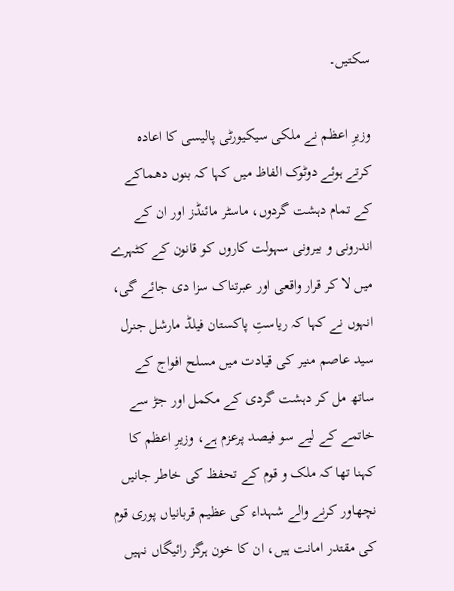سکتیں۔

وزیرِ اعظم نے ملکی سیکیورٹی پالیسی کا اعادہ کرتے ہوئے دوٹوک الفاظ میں کہا کہ بنوں دھماکے کے تمام دہشت گردوں، ماسٹر مائنڈز اور ان کے اندرونی و بیرونی سہولت کاروں کو قانون کے کٹہرے میں لا کر قرار واقعی اور عبرتناک سزا دی جائے گی، انہوں نے کہا کہ ریاستِ پاکستان فیلڈ مارشل جنرل سید عاصم منیر کی قیادت میں مسلح افواج کے ساتھ مل کر دہشت گردی کے مکمل اور جڑ سے خاتمے کے لیے سو فیصد پرعزم ہے، وزیرِ اعظم کا کہنا تھا کہ ملک و قوم کے تحفظ کی خاطر جانیں نچھاور کرنے والے شہداء کی عظیم قربانیاں پوری قوم کی مقتدر امانت ہیں، ان کا خون ہرگز رائیگاں نہیں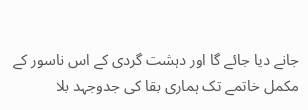جانے دیا جائے گا اور دہشت گردی کے اس ناسور کے مکمل خاتمے تک ہماری بقا کی جدوجہد بلا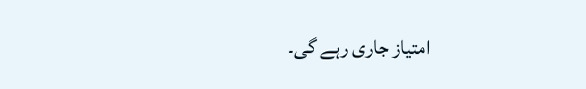امتیاز جاری رہے گی۔